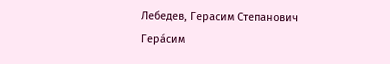Лебедев, Герасим Степанович
Гера́сим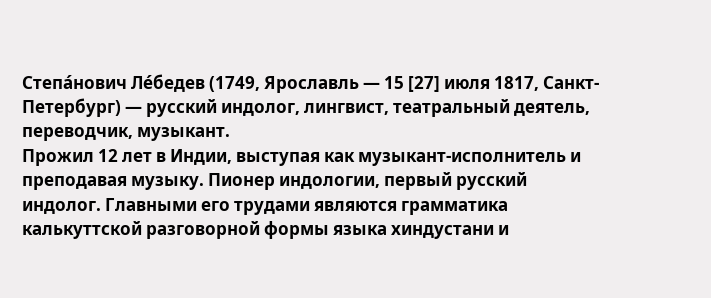Степа́нович Ле́бедев (1749, Ярославль — 15 [27] июля 1817, Санкт-Петербург) — русский индолог, лингвист, театральный деятель, переводчик, музыкант.
Прожил 12 лет в Индии, выступая как музыкант-исполнитель и преподавая музыку. Пионер индологии, первый русский индолог. Главными его трудами являются грамматика калькуттской разговорной формы языка хиндустани и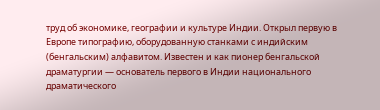труд об экономике, географии и культуре Индии. Открыл первую в Европе типографию, оборудованную станками с индийским (бенгальским) алфавитом. Известен и как пионер бенгальской драматургии — основатель первого в Индии национального драматического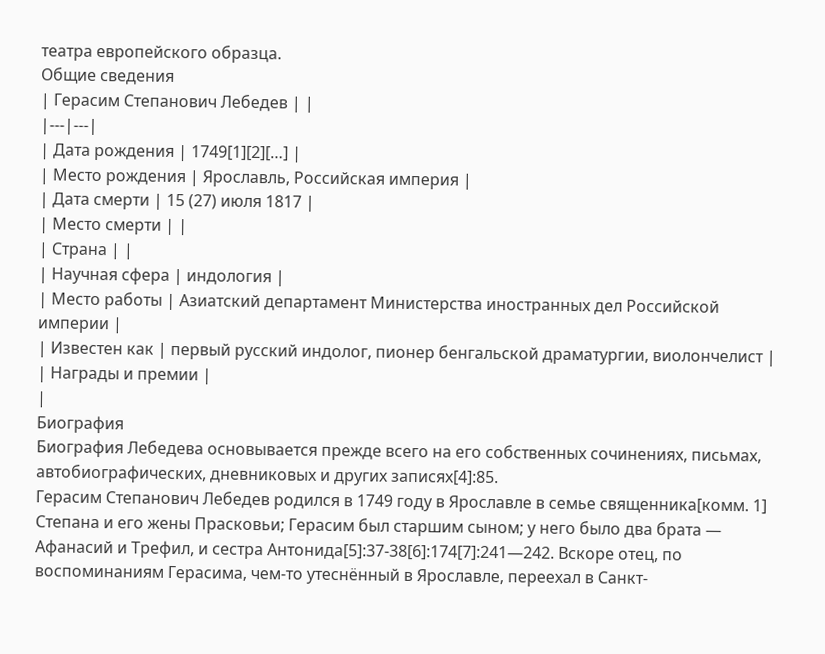театра европейского образца.
Общие сведения
| Герасим Степанович Лебедев | |
|---|---|
| Дата рождения | 1749[1][2][…] |
| Место рождения | Ярославль, Российская империя |
| Дата смерти | 15 (27) июля 1817 |
| Место смерти | |
| Страна | |
| Научная сфера | индология |
| Место работы | Азиатский департамент Министерства иностранных дел Российской империи |
| Известен как | первый русский индолог, пионер бенгальской драматургии, виолончелист |
| Награды и премии |
|
Биография
Биография Лебедева основывается прежде всего на его собственных сочинениях, письмах, автобиографических, дневниковых и других записях[4]:85.
Герасим Степанович Лебедев родился в 1749 году в Ярославле в семье священника[комм. 1] Степана и его жены Прасковьи; Герасим был старшим сыном; у него было два брата — Афанасий и Трефил, и сестра Антонида[5]:37-38[6]:174[7]:241—242. Вскоре отец, по воспоминаниям Герасима, чем-то утеснённый в Ярославле, переехал в Санкт-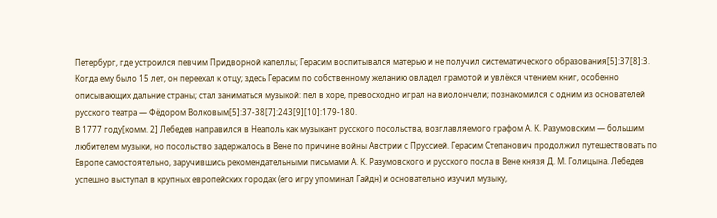Петербург, где устроился певчим Придворной капеллы; Герасим воспитывался матерью и не получил систематического образования[5]:37[8]:3. Когда ему было 15 лет, он переехал к отцу; здесь Герасим по собственному желанию овладел грамотой и увлёкся чтением книг, особенно описывающих дальние страны; стал заниматься музыкой: пел в хоре, превосходно играл на виолончели; познакомился с одним из основателей русского театра — Фёдором Волковым[5]:37-38[7]:243[9][10]:179-180.
В 1777 году[комм. 2] Лебедев направился в Неаполь как музыкант русского посольства, возглавляемого графом А. К. Разумовским — большим любителем музыки, но посольство задержалось в Вене по причине войны Австрии с Пруссией. Герасим Степанович продолжил путешествовать по Европе самостоятельно, заручившись рекомендательными письмами А. К. Разумовского и русского посла в Вене князя Д. М. Голицына. Лебедев успешно выступал в крупных европейских городах (его игру упоминал Гайдн) и основательно изучил музыку,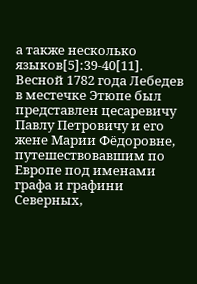а также несколько языков[5]:39-40[11].
Весной 1782 года Лебедев в местечке Этюпе был представлен цесаревичу Павлу Петровичу и его жене Марии Фёдоровне, путешествовавшим по Европе под именами графа и графини Северных,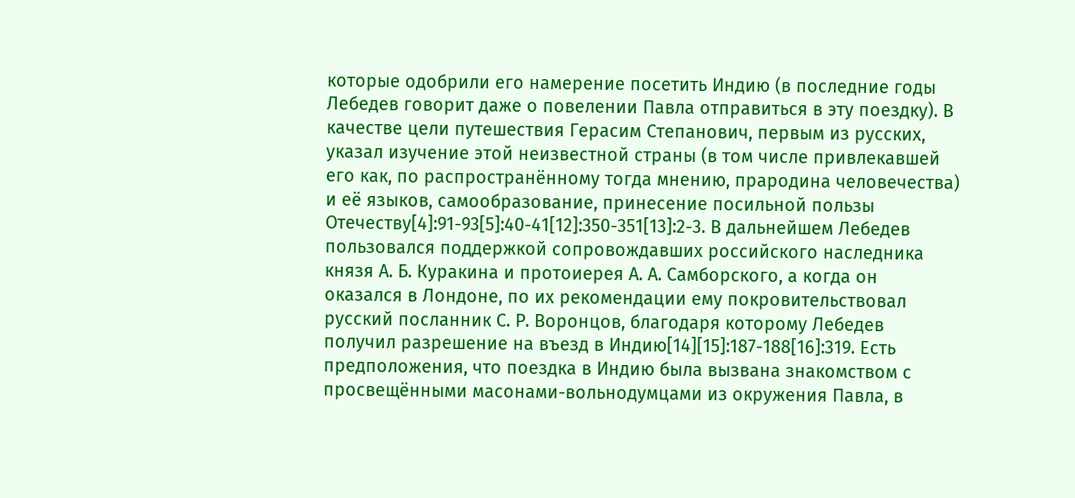которые одобрили его намерение посетить Индию (в последние годы Лебедев говорит даже о повелении Павла отправиться в эту поездку). В качестве цели путешествия Герасим Степанович, первым из русских, указал изучение этой неизвестной страны (в том числе привлекавшей его как, по распространённому тогда мнению, прародина человечества) и её языков, самообразование, принесение посильной пользы Отечеству[4]:91-93[5]:40-41[12]:350-351[13]:2-3. В дальнейшем Лебедев пользовался поддержкой сопровождавших российского наследника князя А. Б. Куракина и протоиерея А. А. Самборского, а когда он оказался в Лондоне, по их рекомендации ему покровительствовал русский посланник С. Р. Воронцов, благодаря которому Лебедев получил разрешение на въезд в Индию[14][15]:187-188[16]:319. Есть предположения, что поездка в Индию была вызвана знакомством с просвещёнными масонами-вольнодумцами из окружения Павла, в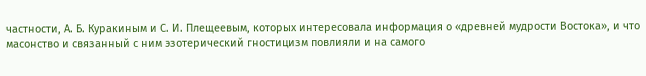частности, А. Б. Куракиным и С. И. Плещеевым, которых интересовала информация о «древней мудрости Востока», и что масонство и связанный с ним эзотерический гностицизм повлияли и на самого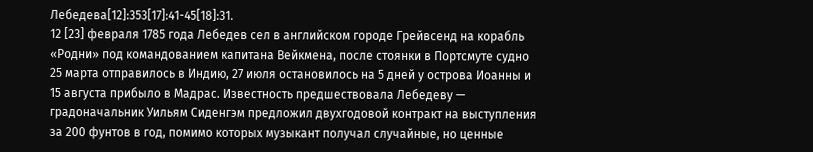Лебедева[12]:353[17]:41-45[18]:31.
12 [23] февраля 1785 года Лебедев сел в английском городе Грейвсенд на корабль «Родни» под командованием капитана Вейкмена, после стоянки в Портсмуте судно 25 марта отправилось в Индию, 27 июля остановилось на 5 дней у острова Иоанны и 15 августа прибыло в Мадрас. Известность предшествовала Лебедеву — градоначальник Уильям Сиденгэм предложил двухгодовой контракт на выступления за 200 фунтов в год, помимо которых музыкант получал случайные, но ценные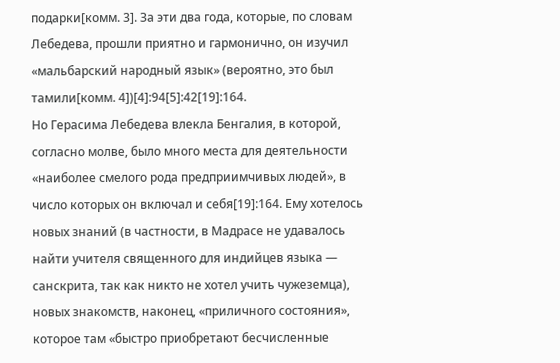подарки[комм. 3]. За эти два года, которые, по словам Лебедева, прошли приятно и гармонично, он изучил «мальбарский народный язык» (вероятно, это был тамили[комм. 4])[4]:94[5]:42[19]:164.
Но Герасима Лебедева влекла Бенгалия, в которой, согласно молве, было много места для деятельности «наиболее смелого рода предприимчивых людей», в число которых он включал и себя[19]:164. Ему хотелось новых знаний (в частности, в Мадрасе не удавалось найти учителя священного для индийцев языка — санскрита, так как никто не хотел учить чужеземца), новых знакомств, наконец, «приличного состояния», которое там «быстро приобретают бесчисленные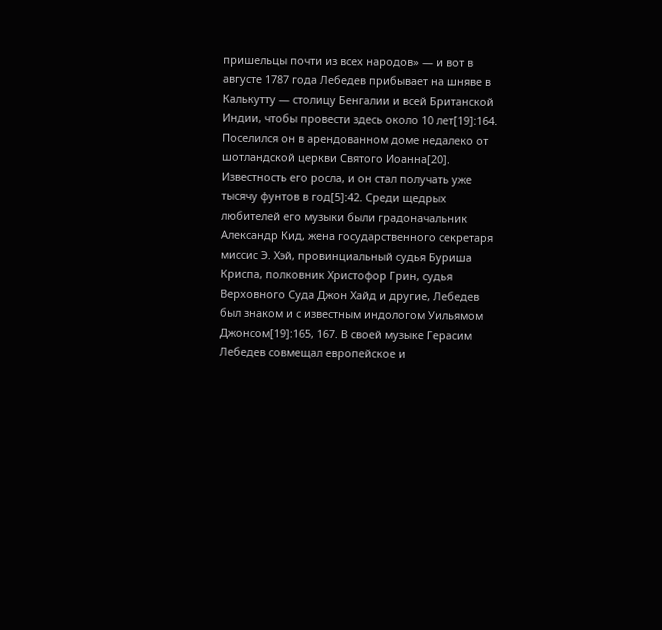пришельцы почти из всех народов» — и вот в августе 1787 года Лебедев прибывает на шняве в Калькутту — столицу Бенгалии и всей Британской Индии, чтобы провести здесь около 10 лет[19]:164. Поселился он в арендованном доме недалеко от шотландской церкви Святого Иоанна[20].
Известность его росла, и он стал получать уже тысячу фунтов в год[5]:42. Среди щедрых любителей его музыки были градоначальник Александр Кид, жена государственного секретаря миссис Э. Хэй, провинциальный судья Буриша Криспа, полковник Христофор Грин, судья Верховного Суда Джон Хайд и другие, Лебедев был знаком и с известным индологом Уильямом Джонсом[19]:165, 167. В своей музыке Герасим Лебедев совмещал европейское и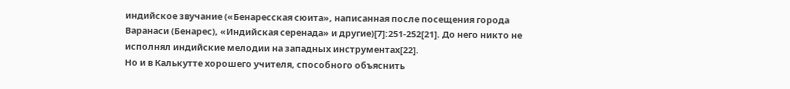индийское звучание («Бенаресская сюита», написанная после посещения города Варанаси (Бенарес), «Индийская серенада» и другие)[7]:251-252[21]. До него никто не исполнял индийские мелодии на западных инструментах[22].
Но и в Калькутте хорошего учителя, способного объяснить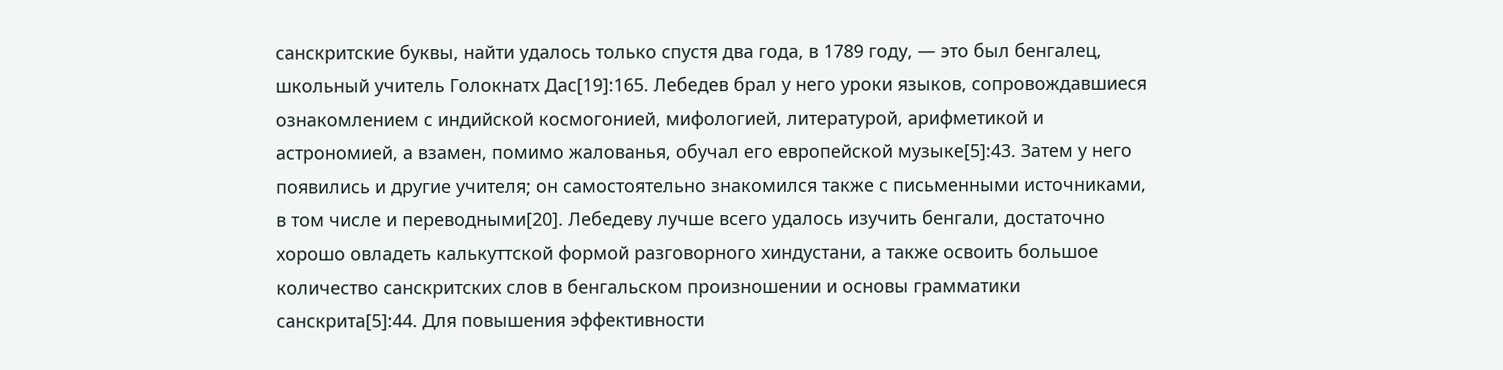санскритские буквы, найти удалось только спустя два года, в 1789 году, — это был бенгалец, школьный учитель Голокнатх Дас[19]:165. Лебедев брал у него уроки языков, сопровождавшиеся ознакомлением с индийской космогонией, мифологией, литературой, арифметикой и астрономией, а взамен, помимо жалованья, обучал его европейской музыке[5]:43. Затем у него появились и другие учителя; он самостоятельно знакомился также с письменными источниками, в том числе и переводными[20]. Лебедеву лучше всего удалось изучить бенгали, достаточно хорошо овладеть калькуттской формой разговорного хиндустани, а также освоить большое количество санскритских слов в бенгальском произношении и основы грамматики санскрита[5]:44. Для повышения эффективности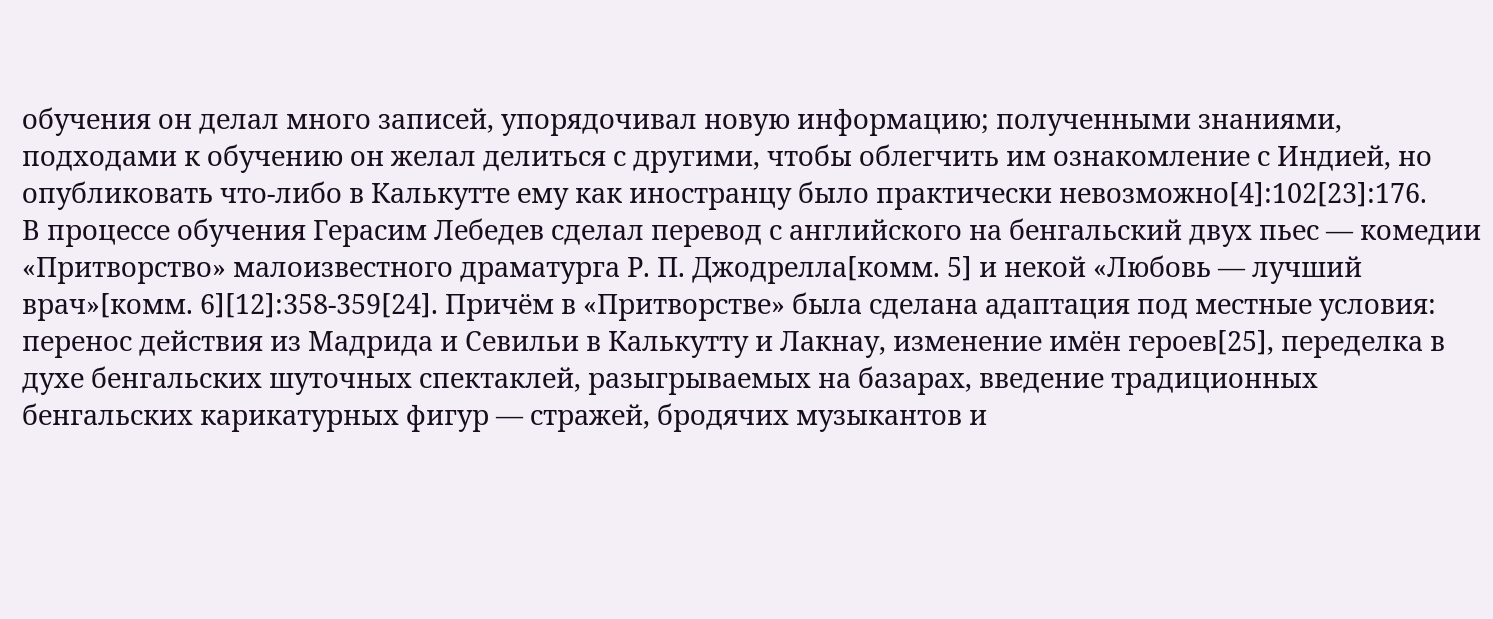обучения он делал много записей, упорядочивал новую информацию; полученными знаниями, подходами к обучению он желал делиться с другими, чтобы облегчить им ознакомление с Индией, но опубликовать что-либо в Калькутте ему как иностранцу было практически невозможно[4]:102[23]:176.
В процессе обучения Герасим Лебедев сделал перевод с английского на бенгальский двух пьес — комедии «Притворство» малоизвестного драматурга Р. П. Джодрелла[комм. 5] и некой «Любовь — лучший врач»[комм. 6][12]:358-359[24]. Причём в «Притворстве» была сделана адаптация под местные условия: перенос действия из Мадрида и Севильи в Калькутту и Лакнау, изменение имён героев[25], переделка в духе бенгальских шуточных спектаклей, разыгрываемых на базарах, введение традиционных бенгальских карикатурных фигур — стражей, бродячих музыкантов и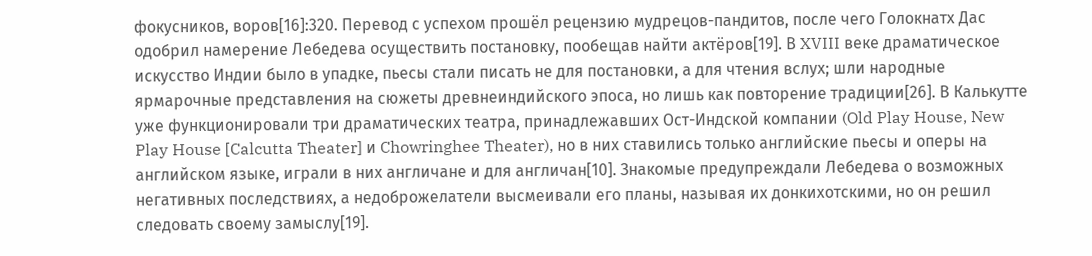фокусников, воров[16]:320. Перевод с успехом прошёл рецензию мудрецов-пандитов, после чего Голокнатх Дас одобрил намерение Лебедева осуществить постановку, пообещав найти актёров[19]. В XVIII веке драматическое искусство Индии было в упадке, пьесы стали писать не для постановки, а для чтения вслух; шли народные ярмарочные представления на сюжеты древнеиндийского эпоса, но лишь как повторение традиции[26]. В Калькутте уже функционировали три драматических театра, принадлежавших Ост-Индской компании (Old Play House, New Play House [Calcutta Theater] и Chowringhee Theater), но в них ставились только английские пьесы и оперы на английском языке, играли в них англичане и для англичан[10]. Знакомые предупреждали Лебедева о возможных негативных последствиях, а недоброжелатели высмеивали его планы, называя их донкихотскими, но он решил следовать своему замыслу[19].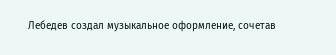Лебедев создал музыкальное оформление, сочетав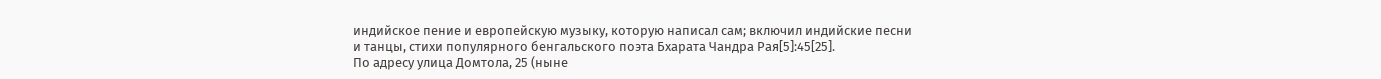индийское пение и европейскую музыку, которую написал сам; включил индийские песни и танцы, стихи популярного бенгальского поэта Бхарата Чандра Рая[5]:45[25].
По адресу улица Домтола, 25 (ныне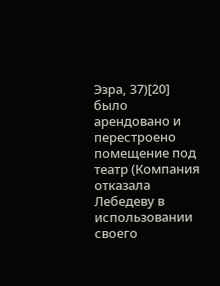Эзра, 37)[20] было арендовано и перестроено помещение под театр (Компания отказала Лебедеву в использовании своего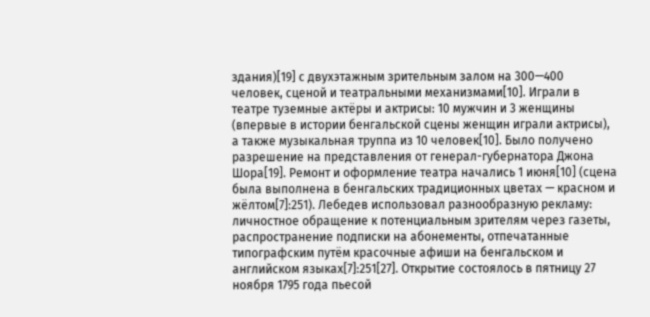здания)[19] с двухэтажным зрительным залом на 300—400 человек, сценой и театральными механизмами[10]. Играли в театре туземные актёры и актрисы: 10 мужчин и 3 женщины (впервые в истории бенгальской сцены женщин играли актрисы), а также музыкальная труппа из 10 человек[10]. Было получено разрешение на представления от генерал-губернатора Джона Шора[19]. Ремонт и оформление театра начались 1 июня[10] (сцена была выполнена в бенгальских традиционных цветах — красном и жёлтом[7]:251). Лебедев использовал разнообразную рекламу: личностное обращение к потенциальным зрителям через газеты, распространение подписки на абонементы, отпечатанные типографским путём красочные афиши на бенгальском и английском языках[7]:251[27]. Открытие состоялось в пятницу 27 ноября 1795 года пьесой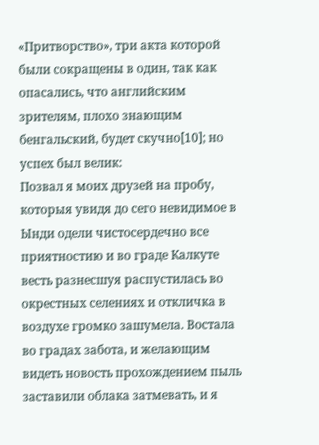«Притворство», три акта которой были сокращены в один, так как опасались, что английским зрителям, плохо знающим бенгальский, будет скучно[10]; но успех был велик:
Позвал я моих друзей на пробу, которыя увидя до сего невидимое в Ынди одели чистосердечно все приятностию и во граде Калкуте весть разнесшуя распустилась во окрестных селениях и откличка в воздухе громко зашумела. Востала во градах забота, и желающим видеть новость прохождением пыль заставили облака затмевать, и я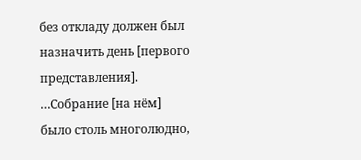без откладу должен был назначить день [первого представления]. …Собрание [на нём] было столь многолюдно,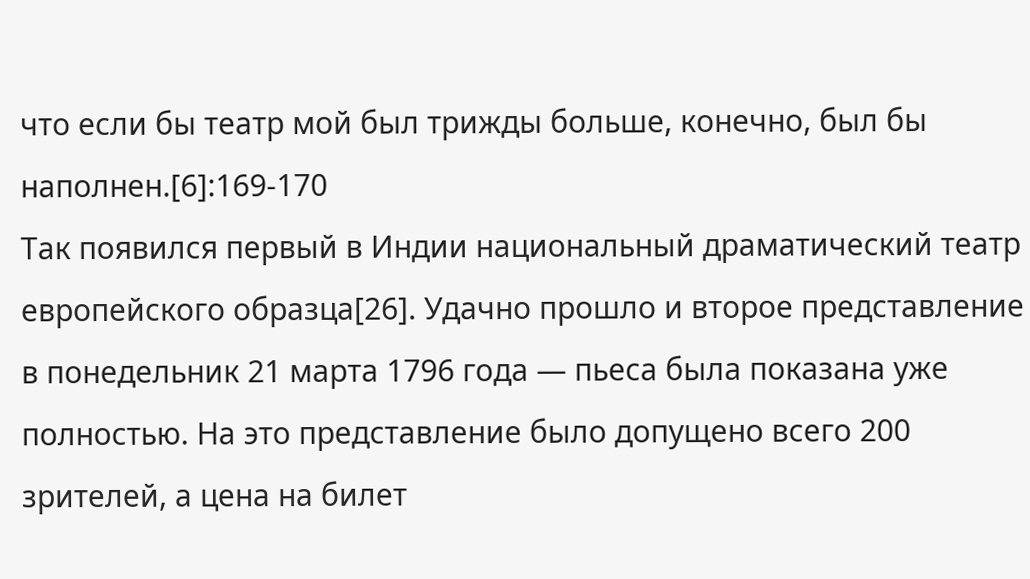что если бы театр мой был трижды больше, конечно, был бы наполнен.[6]:169-170
Так появился первый в Индии национальный драматический театр европейского образца[26]. Удачно прошло и второе представление в понедельник 21 марта 1796 года — пьеса была показана уже полностью. На это представление было допущено всего 200 зрителей, а цена на билет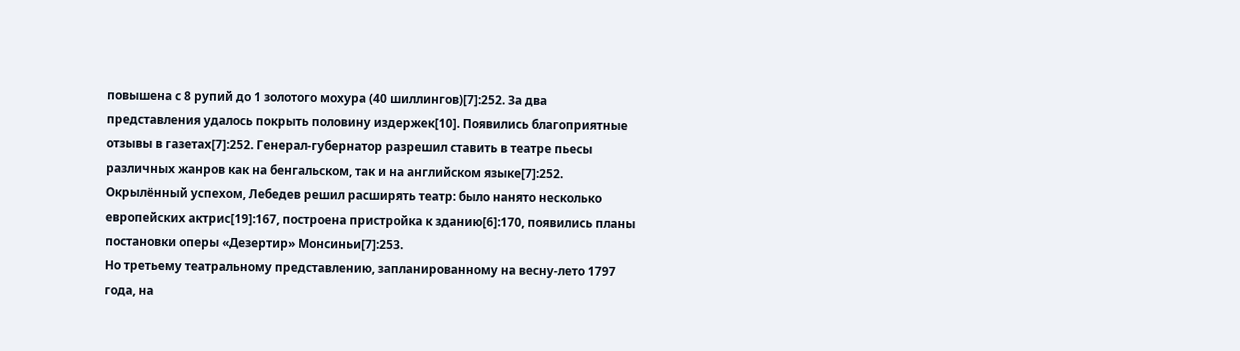повышена с 8 рупий до 1 золотого мохура (40 шиллингов)[7]:252. За два представления удалось покрыть половину издержек[10]. Появились благоприятные отзывы в газетах[7]:252. Генерал-губернатор разрешил ставить в театре пьесы различных жанров как на бенгальском, так и на английском языке[7]:252. Окрылённый успехом, Лебедев решил расширять театр: было нанято несколько европейских актрис[19]:167, построена пристройка к зданию[6]:170, появились планы постановки оперы «Дезертир» Монсиньи[7]:253.
Но третьему театральному представлению, запланированному на весну-лето 1797 года, на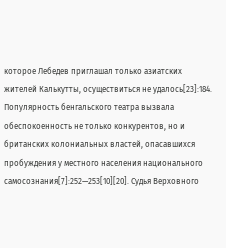которое Лебедев приглашал только азиатских жителей Калькутты, осуществиться не удалось[23]:184. Популярность бенгальского театра вызвала обеспокоенность не только конкурентов, но и британских колониальных властей, опасавшихся пробуждения у местного населения национального самосознания[7]:252—253[10][20]. Судья Верховного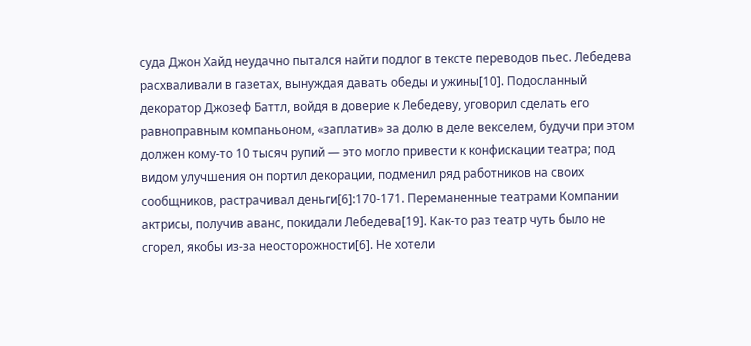суда Джон Хайд неудачно пытался найти подлог в тексте переводов пьес. Лебедева расхваливали в газетах, вынуждая давать обеды и ужины[10]. Подосланный декоратор Джозеф Баттл, войдя в доверие к Лебедеву, уговорил сделать его равноправным компаньоном, «заплатив» за долю в деле векселем, будучи при этом должен кому-то 10 тысяч рупий — это могло привести к конфискации театра; под видом улучшения он портил декорации, подменил ряд работников на своих сообщников, растрачивал деньги[6]:170-171. Переманенные театрами Компании актрисы, получив аванс, покидали Лебедева[19]. Как-то раз театр чуть было не сгорел, якобы из-за неосторожности[6]. Не хотели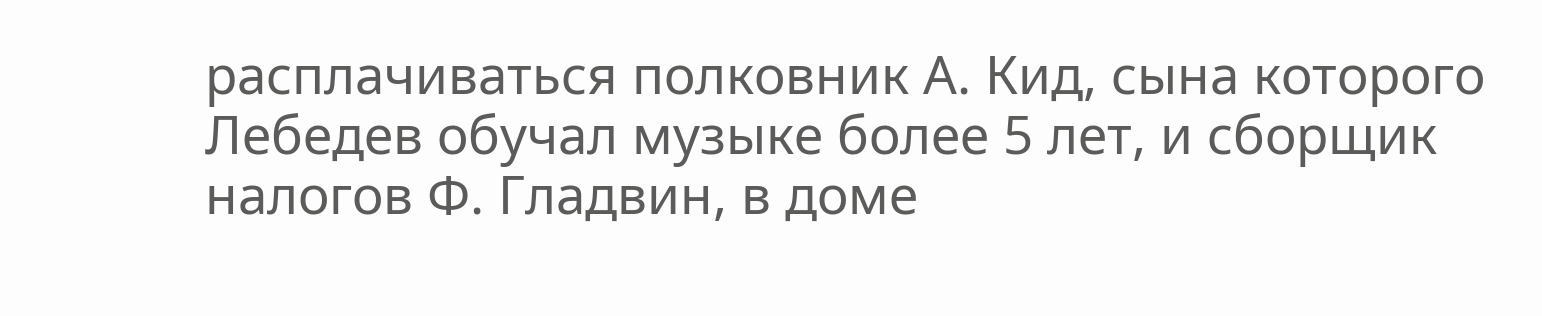расплачиваться полковник А. Кид, сына которого Лебедев обучал музыке более 5 лет, и сборщик налогов Ф. Гладвин, в доме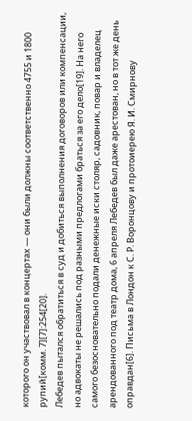которого он участвовал в концертах — они были должны соответственно 4755 и 1800 рупий[комм. 7][7]:254[20].
Лебедев пытался обратиться в суд и добиться выполнения договоров или компенсации, но адвокаты не решались под разными предлогами браться за его дело[19]. На него самого безосновательно подали денежные иски столяр, садовник, повар и владелец арендованного под театр дома, 6 апреля Лебедев был даже арестован, но в тот же день оправдан[6]. Письма в Лондон к С. Р. Воронцову и протоиерею Я. И. Смирнову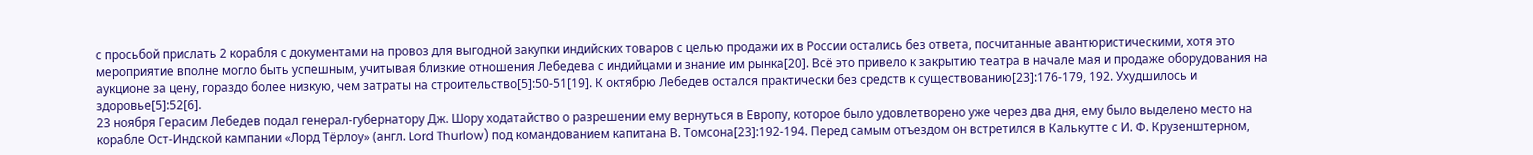с просьбой прислать 2 корабля с документами на провоз для выгодной закупки индийских товаров с целью продажи их в России остались без ответа, посчитанные авантюристическими, хотя это мероприятие вполне могло быть успешным, учитывая близкие отношения Лебедева с индийцами и знание им рынка[20]. Всё это привело к закрытию театра в начале мая и продаже оборудования на аукционе за цену, гораздо более низкую, чем затраты на строительство[5]:50-51[19]. К октябрю Лебедев остался практически без средств к существованию[23]:176-179, 192. Ухудшилось и здоровье[5]:52[6].
23 ноября Герасим Лебедев подал генерал-губернатору Дж. Шору ходатайство о разрешении ему вернуться в Европу, которое было удовлетворено уже через два дня, ему было выделено место на корабле Ост-Индской кампании «Лорд Тёрлоу» (англ. Lord Thurlow) под командованием капитана В. Томсона[23]:192-194. Перед самым отъездом он встретился в Калькутте с И. Ф. Крузенштерном,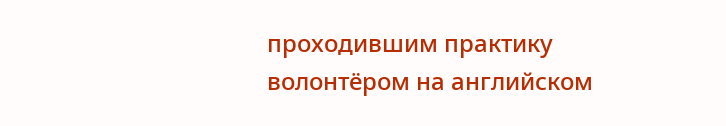проходившим практику волонтёром на английском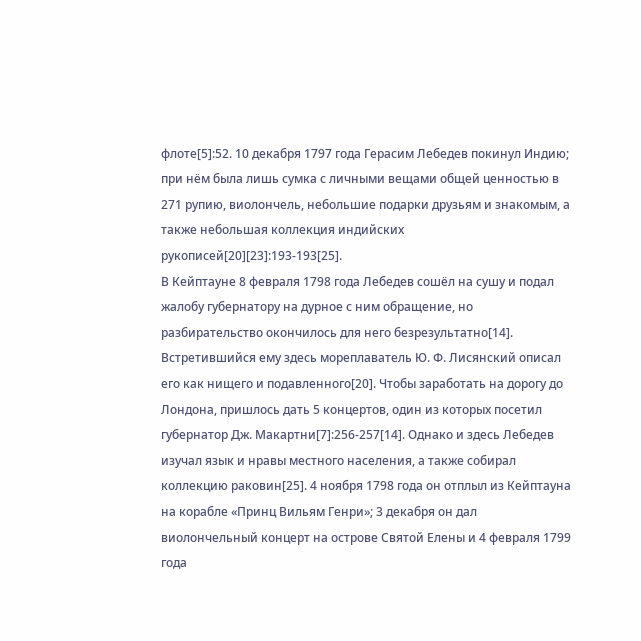флоте[5]:52. 10 декабря 1797 года Герасим Лебедев покинул Индию; при нём была лишь сумка с личными вещами общей ценностью в 271 рупию, виолончель, небольшие подарки друзьям и знакомым, а также небольшая коллекция индийских рукописей[20][23]:193-193[25].
В Кейптауне 8 февраля 1798 года Лебедев сошёл на сушу и подал жалобу губернатору на дурное с ним обращение, но разбирательство окончилось для него безрезультатно[14]. Встретившийся ему здесь мореплаватель Ю. Ф. Лисянский описал его как нищего и подавленного[20]. Чтобы заработать на дорогу до Лондона, пришлось дать 5 концертов, один из которых посетил губернатор Дж. Макартни[7]:256-257[14]. Однако и здесь Лебедев изучал язык и нравы местного населения, а также собирал коллекцию раковин[25]. 4 ноября 1798 года он отплыл из Кейптауна на корабле «Принц Вильям Генри»; 3 декабря он дал виолончельный концерт на острове Святой Елены и 4 февраля 1799 года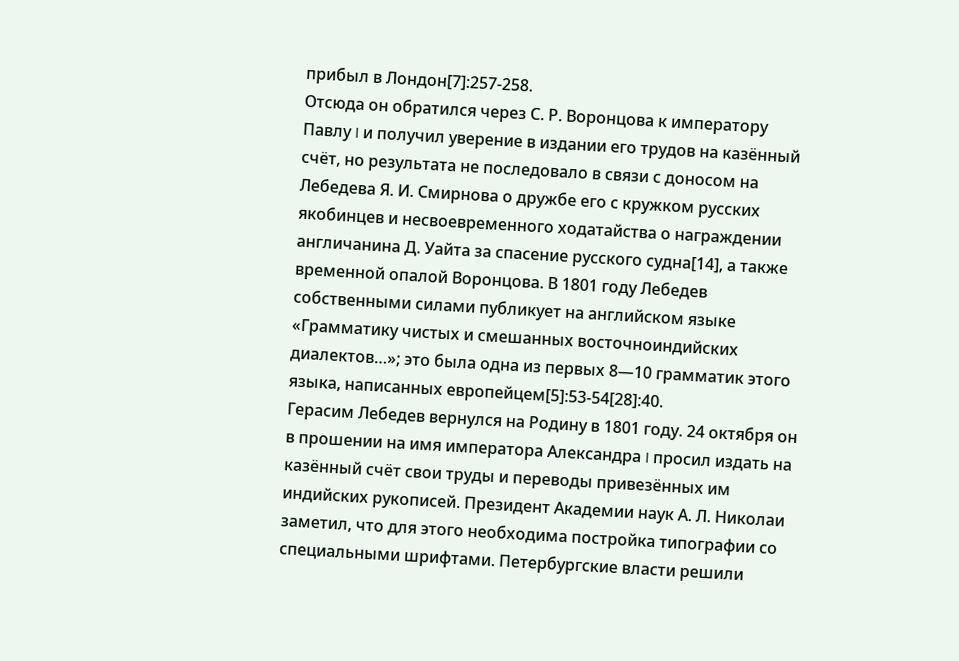прибыл в Лондон[7]:257-258.
Отсюда он обратился через С. Р. Воронцова к императору Павлу I и получил уверение в издании его трудов на казённый счёт, но результата не последовало в связи с доносом на Лебедева Я. И. Смирнова о дружбе его с кружком русских якобинцев и несвоевременного ходатайства о награждении англичанина Д. Уайта за спасение русского судна[14], а также временной опалой Воронцова. В 1801 году Лебедев собственными силами публикует на английском языке «Грамматику чистых и смешанных восточноиндийских диалектов…»; это была одна из первых 8—10 грамматик этого языка, написанных европейцем[5]:53-54[28]:40.
Герасим Лебедев вернулся на Родину в 1801 году. 24 октября он в прошении на имя императора Александра I просил издать на казённый счёт свои труды и переводы привезённых им индийских рукописей. Президент Академии наук А. Л. Николаи заметил, что для этого необходима постройка типографии со специальными шрифтами. Петербургские власти решили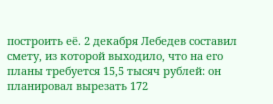построить её. 2 декабря Лебедев составил смету, из которой выходило, что на его планы требуется 15,5 тысяч рублей: он планировал вырезать 172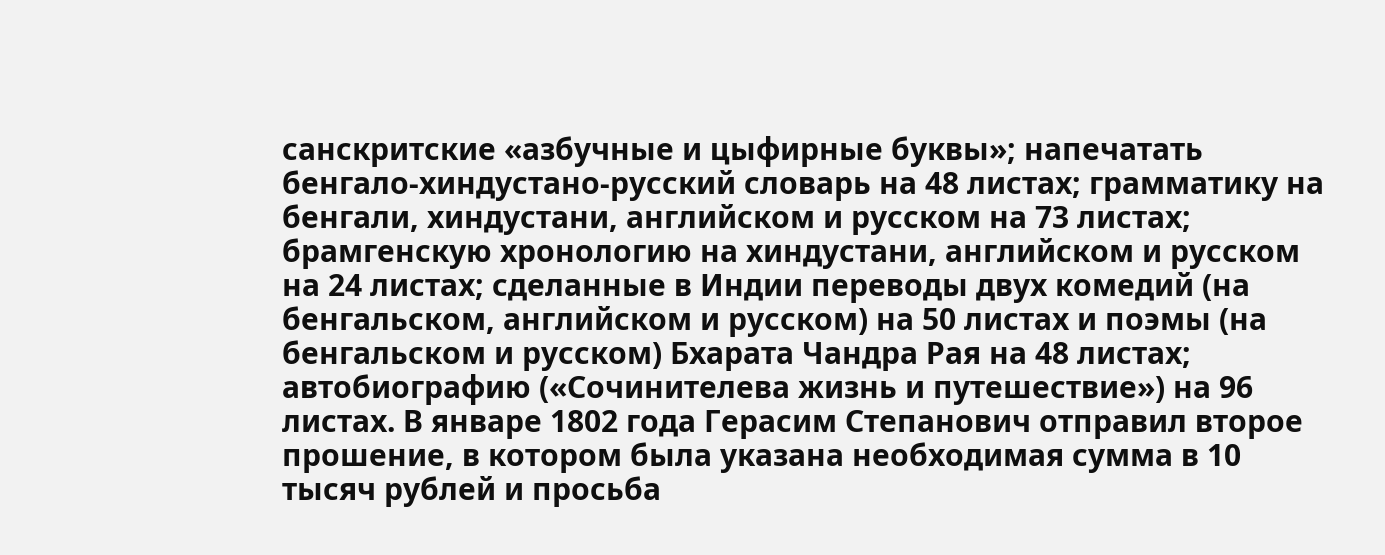санскритские «азбучные и цыфирные буквы»; напечатать бенгало-хиндустано-русский словарь на 48 листах; грамматику на бенгали, хиндустани, английском и русском на 73 листах; брамгенскую хронологию на хиндустани, английском и русском на 24 листах; сделанные в Индии переводы двух комедий (на бенгальском, английском и русском) на 50 листах и поэмы (на бенгальском и русском) Бхарата Чандра Рая на 48 листах; автобиографию («Сочинителева жизнь и путешествие») на 96 листах. В январе 1802 года Герасим Степанович отправил второе прошение, в котором была указана необходимая сумма в 10 тысяч рублей и просьба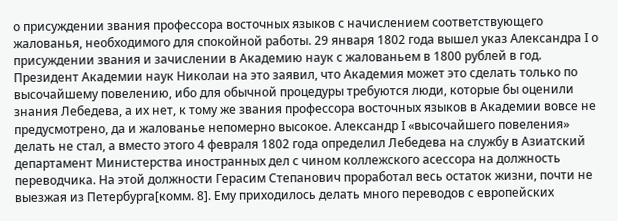о присуждении звания профессора восточных языков с начислением соответствующего жалованья, необходимого для спокойной работы. 29 января 1802 года вышел указ Александра I о присуждении звания и зачислении в Академию наук с жалованьем в 1800 рублей в год. Президент Академии наук Николаи на это заявил, что Академия может это сделать только по высочайшему повелению, ибо для обычной процедуры требуются люди, которые бы оценили знания Лебедева, а их нет, к тому же звания профессора восточных языков в Академии вовсе не предусмотрено, да и жалованье непомерно высокое. Александр I «высочайшего повеления» делать не стал, а вместо этого 4 февраля 1802 года определил Лебедева на службу в Азиатский департамент Министерства иностранных дел с чином коллежского асессора на должность переводчика. На этой должности Герасим Степанович проработал весь остаток жизни, почти не выезжая из Петербурга[комм. 8]. Ему приходилось делать много переводов с европейских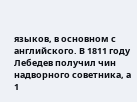языков, в основном с английского. В 1811 году Лебедев получил чин надворного советника, а 1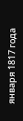января 1817 года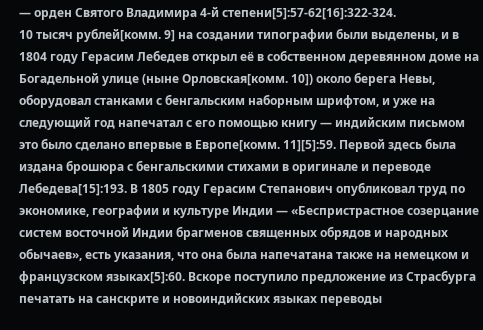— орден Святого Владимира 4-й степени[5]:57-62[16]:322-324.
10 тысяч рублей[комм. 9] на создании типографии были выделены, и в 1804 году Герасим Лебедев открыл её в собственном деревянном доме на Богадельной улице (ныне Орловская[комм. 10]) около берега Невы, оборудовал станками с бенгальским наборным шрифтом, и уже на следующий год напечатал с его помощью книгу — индийским письмом это было сделано впервые в Европе[комм. 11][5]:59. Первой здесь была издана брошюра с бенгальскими стихами в оригинале и переводе Лебедева[15]:193. В 1805 году Герасим Степанович опубликовал труд по экономике, географии и культуре Индии — «Беспристрастное созерцание систем восточной Индии брагменов священных обрядов и народных обычаев», есть указания, что она была напечатана также на немецком и французском языках[5]:60. Вскоре поступило предложение из Страсбурга печатать на санскрите и новоиндийских языках переводы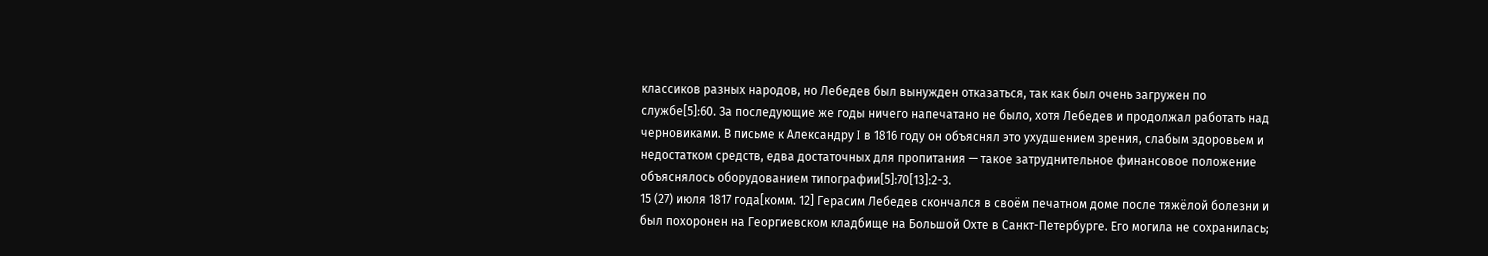классиков разных народов, но Лебедев был вынужден отказаться, так как был очень загружен по службе[5]:60. За последующие же годы ничего напечатано не было, хотя Лебедев и продолжал работать над черновиками. В письме к Александру I в 1816 году он объяснял это ухудшением зрения, слабым здоровьем и недостатком средств, едва достаточных для пропитания — такое затруднительное финансовое положение объяснялось оборудованием типографии[5]:70[13]:2-3.
15 (27) июля 1817 года[комм. 12] Герасим Лебедев скончался в своём печатном доме после тяжёлой болезни и был похоронен на Георгиевском кладбище на Большой Охте в Санкт-Петербурге. Его могила не сохранилась;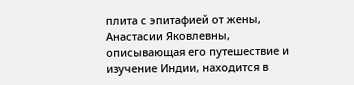плита с эпитафией от жены, Анастасии Яковлевны, описывающая его путешествие и изучение Индии, находится в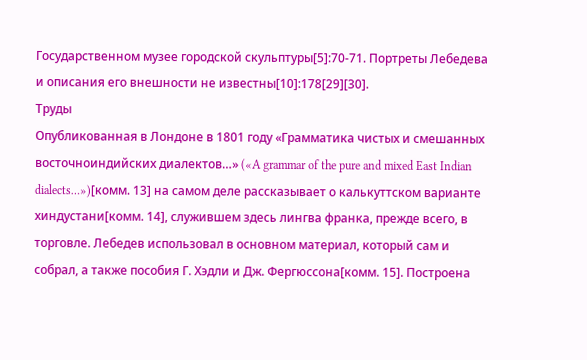Государственном музее городской скульптуры[5]:70-71. Портреты Лебедева и описания его внешности не известны[10]:178[29][30].
Труды
Опубликованная в Лондоне в 1801 году «Грамматика чистых и смешанных восточноиндийских диалектов…» («A grammar of the pure and mixed East Indian dialects…»)[комм. 13] на самом деле рассказывает о калькуттском варианте хиндустани[комм. 14], служившем здесь лингва франка, прежде всего, в торговле. Лебедев использовал в основном материал, который сам и собрал, а также пособия Г. Хэдли и Дж. Фергюссона[комм. 15]. Построена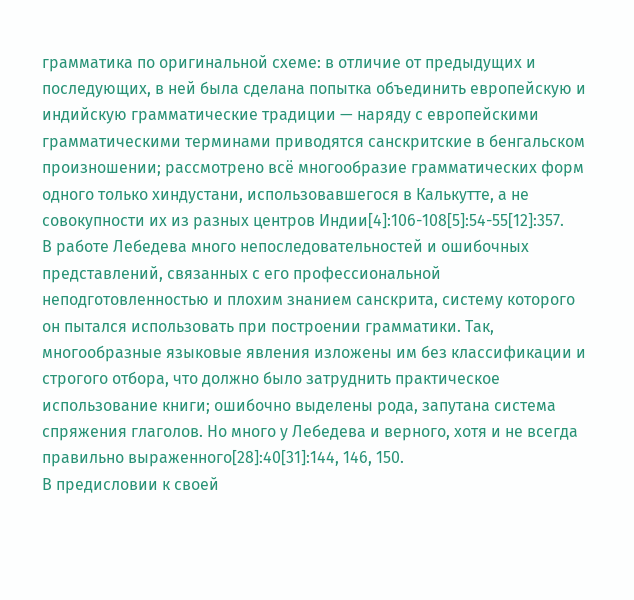грамматика по оригинальной схеме: в отличие от предыдущих и последующих, в ней была сделана попытка объединить европейскую и индийскую грамматические традиции — наряду с европейскими грамматическими терминами приводятся санскритские в бенгальском произношении; рассмотрено всё многообразие грамматических форм одного только хиндустани, использовавшегося в Калькутте, а не совокупности их из разных центров Индии[4]:106-108[5]:54-55[12]:357.
В работе Лебедева много непоследовательностей и ошибочных представлений, связанных с его профессиональной неподготовленностью и плохим знанием санскрита, систему которого он пытался использовать при построении грамматики. Так, многообразные языковые явления изложены им без классификации и строгого отбора, что должно было затруднить практическое использование книги; ошибочно выделены рода, запутана система спряжения глаголов. Но много у Лебедева и верного, хотя и не всегда правильно выраженного[28]:40[31]:144, 146, 150.
В предисловии к своей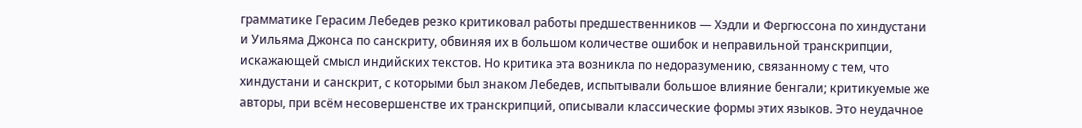грамматике Герасим Лебедев резко критиковал работы предшественников — Хэдли и Фергюссона по хиндустани и Уильяма Джонса по санскриту, обвиняя их в большом количестве ошибок и неправильной транскрипции, искажающей смысл индийских текстов. Но критика эта возникла по недоразумению, связанному с тем, что хиндустани и санскрит, с которыми был знаком Лебедев, испытывали большое влияние бенгали; критикуемые же авторы, при всём несовершенстве их транскрипций, описывали классические формы этих языков. Это неудачное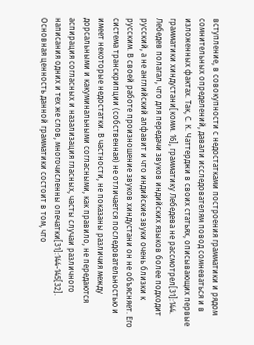вступление, в совокупности с недостатками построения грамматики и рядом сомнительных определений, давали исследователям повод сомневаться и в изложенных фактах. Так, С. К. Чаттерджи в своих статьях, описывающих первые грамматики хиндустани[комм. 16], грамматику Лебедева не рассмотрел[31]:144.
Лебедев полагал, что для передачи звуков индийских языков более подходит русский, а не английский алфавит и что индийские звуки очень близки к русским. В своей работе произношение звуков хиндустани он не объясняет. Его система транскрипции (собственная) не отличается последовательностью и имеет некоторые недостатки. В частности, не показаны различия между дорсальными и какуминальными согласными, как правило, не передаются аспирация согласных и назализация гласных, часты случаи различного написания одних и тех же слов, многочисленны опечатки[31]:144-145[32].
Основная ценность данной грамматики состоит в том, что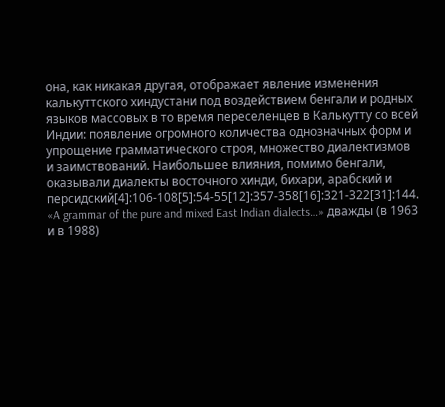она, как никакая другая, отображает явление изменения калькуттского хиндустани под воздействием бенгали и родных языков массовых в то время переселенцев в Калькутту со всей Индии: появление огромного количества однозначных форм и упрощение грамматического строя, множество диалектизмов и заимствований. Наибольшее влияния, помимо бенгали, оказывали диалекты восточного хинди, бихари, арабский и персидский[4]:106-108[5]:54-55[12]:357-358[16]:321-322[31]:144.
«A grammar of the pure and mixed East Indian dialects…» дважды (в 1963 и в 1988)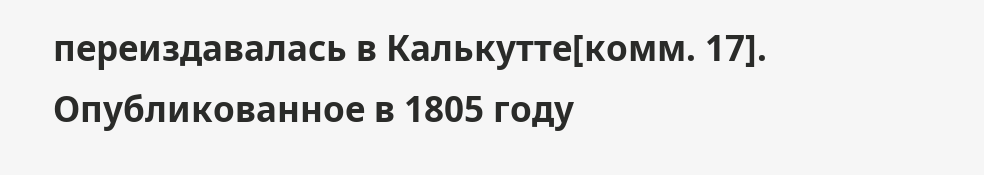переиздавалась в Калькутте[комм. 17].
Опубликованное в 1805 году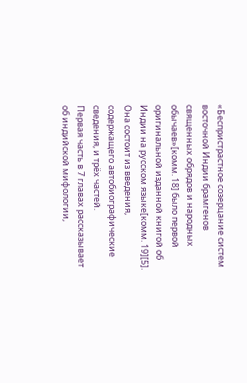«Беспристрастное созерцание систем восточной Индии брамгенов священных обрядов и народных обычаев»[комм. 18] было первой оригинальной изданной книгой об Индии на русском языке[комм. 19][5]. Она состоит из введения, содержащего автобиографические сведения, и трёх частей.
Первая часть в 7 главах рассказывает об индийской мифологии,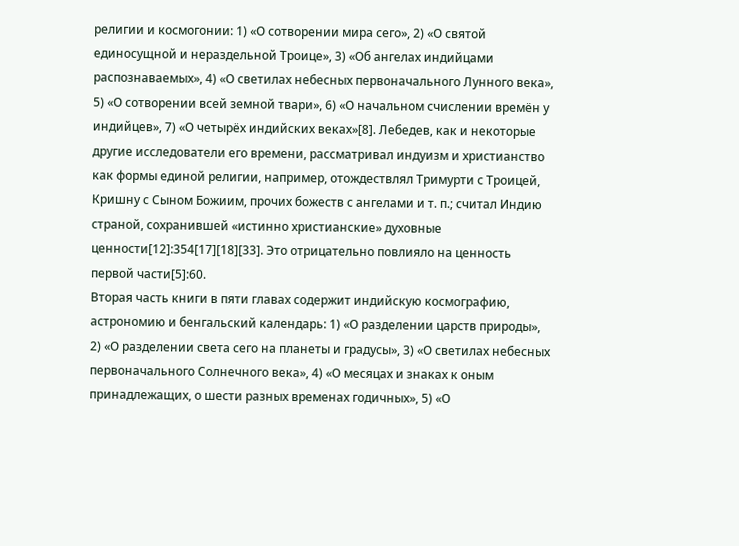религии и космогонии: 1) «О сотворении мира сего», 2) «О святой единосущной и нераздельной Троице», 3) «Об ангелах индийцами распознаваемых», 4) «О светилах небесных первоначального Лунного века», 5) «О сотворении всей земной твари», 6) «О начальном счислении времён у индийцев», 7) «О четырёх индийских веках»[8]. Лебедев, как и некоторые другие исследователи его времени, рассматривал индуизм и христианство как формы единой религии, например, отождествлял Тримурти с Троицей, Кришну с Сыном Божиим, прочих божеств с ангелами и т. п.; считал Индию страной, сохранившей «истинно христианские» духовные ценности[12]:354[17][18][33]. Это отрицательно повлияло на ценность первой части[5]:60.
Вторая часть книги в пяти главах содержит индийскую космографию, астрономию и бенгальский календарь: 1) «О разделении царств природы», 2) «О разделении света сего на планеты и градусы», 3) «О светилах небесных первоначального Солнечного века», 4) «О месяцах и знаках к оным принадлежащих, о шести разных временах годичных», 5) «О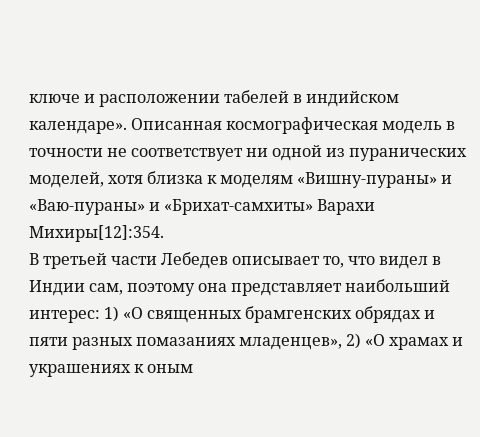ключе и расположении табелей в индийском календаре». Описанная космографическая модель в точности не соответствует ни одной из пуранических моделей, хотя близка к моделям «Вишну-пураны» и «Ваю-пураны» и «Брихат-самхиты» Варахи Михиры[12]:354.
В третьей части Лебедев описывает то, что видел в Индии сам, поэтому она представляет наибольший интерес: 1) «О священных брамгенских обрядах и пяти разных помазаниях младенцев», 2) «О храмах и украшениях к оным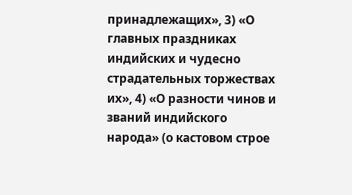принадлежащих», 3) «О главных праздниках индийских и чудесно страдательных торжествах их», 4) «О разности чинов и званий индийского народа» (о кастовом строе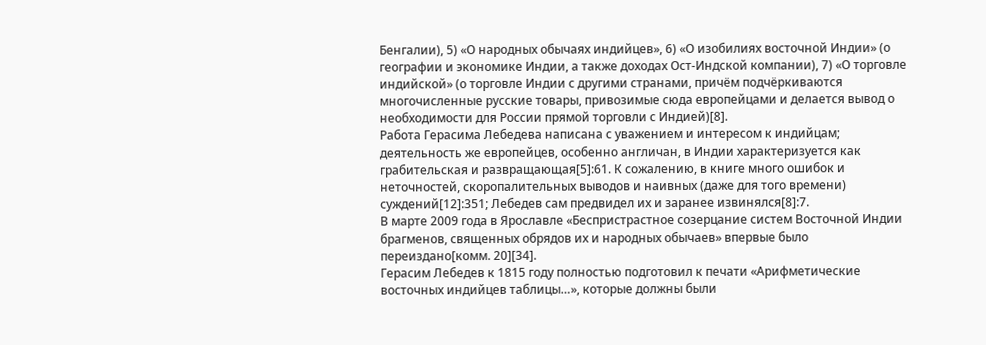Бенгалии), 5) «О народных обычаях индийцев», 6) «О изобилиях восточной Индии» (о географии и экономике Индии, а также доходах Ост-Индской компании), 7) «О торговле индийской» (о торговле Индии с другими странами, причём подчёркиваются многочисленные русские товары, привозимые сюда европейцами и делается вывод о необходимости для России прямой торговли с Индией)[8].
Работа Герасима Лебедева написана с уважением и интересом к индийцам; деятельность же европейцев, особенно англичан, в Индии характеризуется как грабительская и развращающая[5]:61. К сожалению, в книге много ошибок и неточностей, скоропалительных выводов и наивных (даже для того времени) суждений[12]:351; Лебедев сам предвидел их и заранее извинялся[8]:7.
В марте 2009 года в Ярославле «Беспристрастное созерцание систем Восточной Индии брагменов, священных обрядов их и народных обычаев» впервые было переиздано[комм. 20][34].
Герасим Лебедев к 1815 году полностью подготовил к печати «Арифметические восточных индийцев таблицы…», которые должны были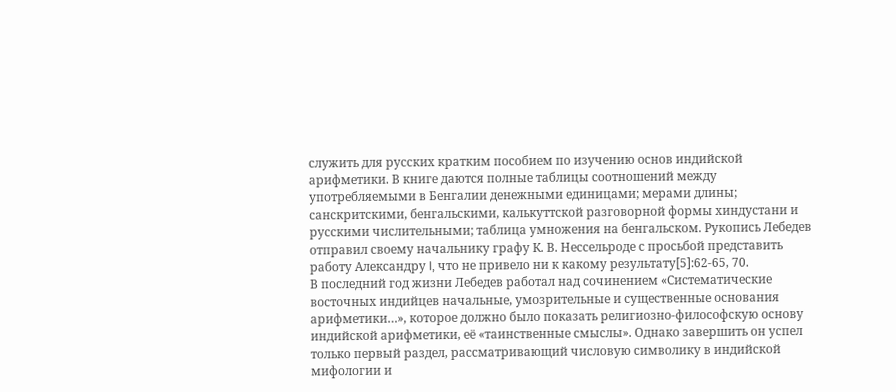служить для русских кратким пособием по изучению основ индийской арифметики. В книге даются полные таблицы соотношений между употребляемыми в Бенгалии денежными единицами; мерами длины; санскритскими, бенгальскими, калькуттской разговорной формы хиндустани и русскими числительными; таблица умножения на бенгальском. Рукопись Лебедев отправил своему начальнику графу К. В. Нессельроде с просьбой представить работу Александру I, что не привело ни к какому результату[5]:62-65, 70.
В последний год жизни Лебедев работал над сочинением «Систематические восточных индийцев начальные, умозрительные и существенные основания арифметики…», которое должно было показать религиозно-философскую основу индийской арифметики, её «таинственные смыслы». Однако завершить он успел только первый раздел, рассматривающий числовую символику в индийской мифологии и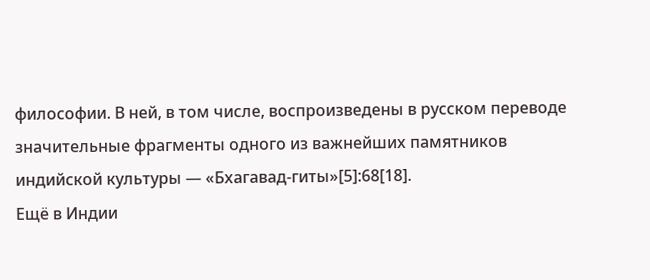философии. В ней, в том числе, воспроизведены в русском переводе значительные фрагменты одного из важнейших памятников индийской культуры — «Бхагавад-гиты»[5]:68[18].
Ещё в Индии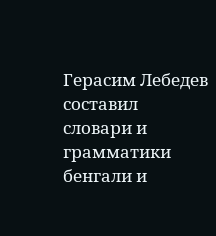Герасим Лебедев составил словари и грамматики бенгали и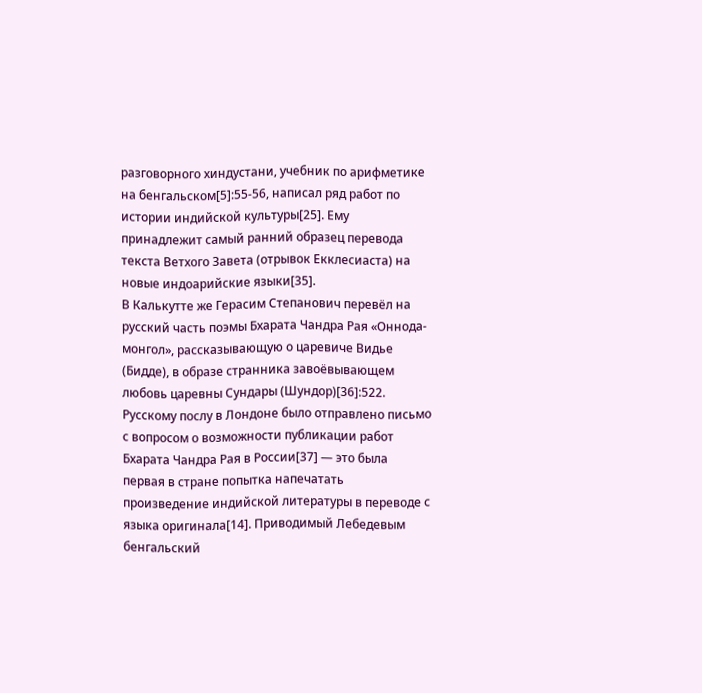разговорного хиндустани, учебник по арифметике на бенгальском[5]:55-56, написал ряд работ по истории индийской культуры[25]. Ему принадлежит самый ранний образец перевода текста Ветхого Завета (отрывок Екклесиаста) на новые индоарийские языки[35].
В Калькутте же Герасим Степанович перевёл на русский часть поэмы Бхарата Чандра Рая «Оннода-монгол», рассказывающую о царевиче Видье (Бидде), в образе странника завоёвывающем любовь царевны Сундары (Шундор)[36]:522. Русскому послу в Лондоне было отправлено письмо с вопросом о возможности публикации работ Бхарата Чандра Рая в России[37] — это была первая в стране попытка напечатать произведение индийской литературы в переводе с языка оригинала[14]. Приводимый Лебедевым бенгальский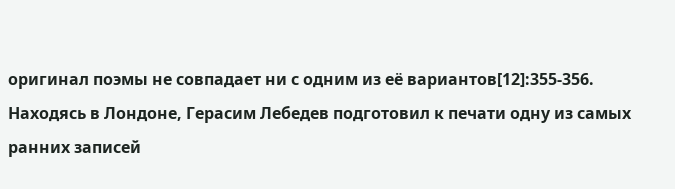оригинал поэмы не совпадает ни с одним из её вариантов[12]:355-356.
Находясь в Лондоне, Герасим Лебедев подготовил к печати одну из самых ранних записей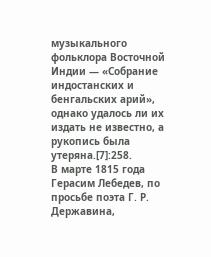музыкального фольклора Восточной Индии — «Собрание индостанских и бенгальских арий», однако удалось ли их издать не известно, а рукопись была утеряна.[7]:258.
В марте 1815 года Герасим Лебедев, по просьбе поэта Г. Р. Державина,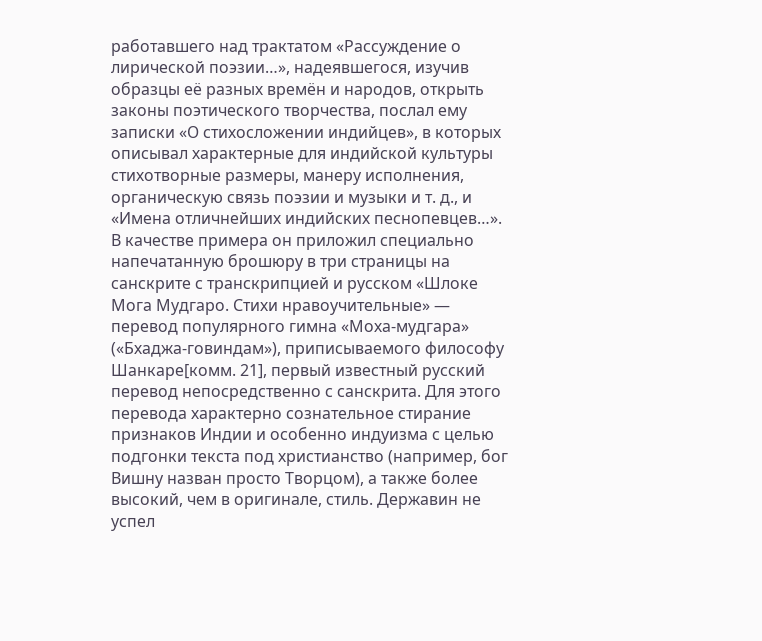работавшего над трактатом «Рассуждение о лирической поэзии…», надеявшегося, изучив образцы её разных времён и народов, открыть законы поэтического творчества, послал ему записки «О стихосложении индийцев», в которых описывал характерные для индийской культуры стихотворные размеры, манеру исполнения, органическую связь поэзии и музыки и т. д., и «Имена отличнейших индийских песнопевцев…». В качестве примера он приложил специально напечатанную брошюру в три страницы на санскрите с транскрипцией и русском «Шлоке Мога Мудгаро. Стихи нравоучительные» — перевод популярного гимна «Моха-мудгара» («Бхаджа-говиндам»), приписываемого философу Шанкаре[комм. 21], первый известный русский перевод непосредственно с санскрита. Для этого перевода характерно сознательное стирание признаков Индии и особенно индуизма с целью подгонки текста под христианство (например, бог Вишну назван просто Творцом), а также более высокий, чем в оригинале, стиль. Державин не успел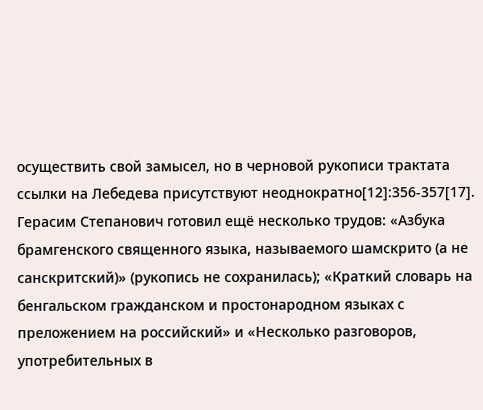осуществить свой замысел, но в черновой рукописи трактата ссылки на Лебедева присутствуют неоднократно[12]:356-357[17].
Герасим Степанович готовил ещё несколько трудов: «Азбука брамгенского священного языка, называемого шамскрито (а не санскритский)» (рукопись не сохранилась); «Краткий словарь на бенгальском гражданском и простонародном языках с преложением на российский» и «Несколько разговоров, употребительных в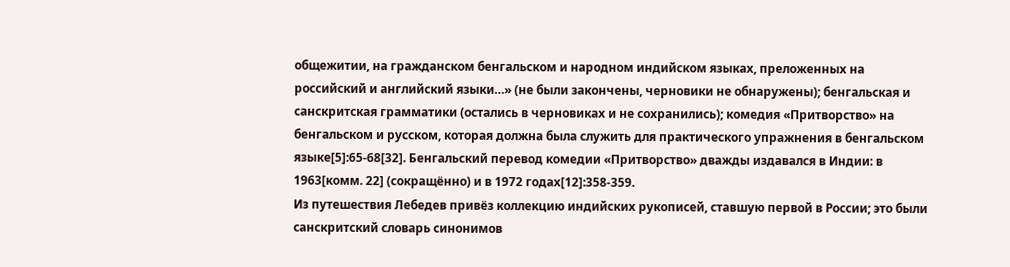общежитии, на гражданском бенгальском и народном индийском языках, преложенных на российский и английский языки…» (не были закончены, черновики не обнаружены); бенгальская и санскритская грамматики (остались в черновиках и не сохранились); комедия «Притворство» на бенгальском и русском, которая должна была служить для практического упражнения в бенгальском языке[5]:65-68[32]. Бенгальский перевод комедии «Притворство» дважды издавался в Индии: в 1963[комм. 22] (сокращённо) и в 1972 годах[12]:358-359.
Из путешествия Лебедев привёз коллекцию индийских рукописей, ставшую первой в России; это были санскритский словарь синонимов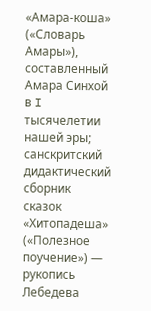«Амара-коша» («Словарь Амары»), составленный Амара Синхой в I тысячелетии нашей эры; санскритский дидактический сборник сказок «Хитопадеша» («Полезное поучение») — рукопись Лебедева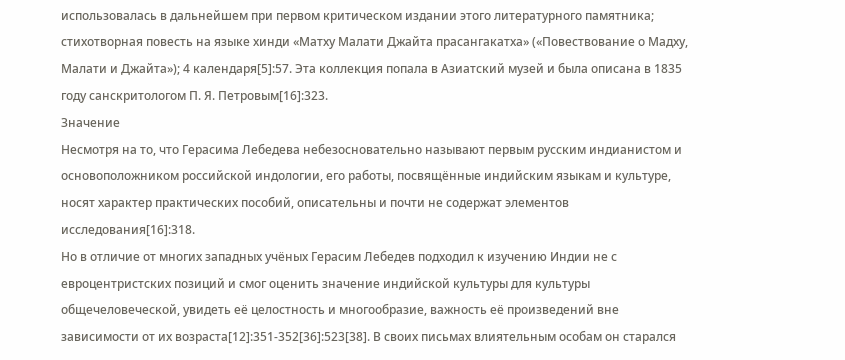использовалась в дальнейшем при первом критическом издании этого литературного памятника; стихотворная повесть на языке хинди «Матху Малати Джайта прасангакатха» («Повествование о Мадху, Малати и Джайта»); 4 календаря[5]:57. Эта коллекция попала в Азиатский музей и была описана в 1835 году санскритологом П. Я. Петровым[16]:323.
Значение
Несмотря на то, что Герасима Лебедева небезосновательно называют первым русским индианистом и основоположником российской индологии, его работы, посвящённые индийским языкам и культуре, носят характер практических пособий, описательны и почти не содержат элементов исследования[16]:318.
Но в отличие от многих западных учёных Герасим Лебедев подходил к изучению Индии не с евроцентристских позиций и смог оценить значение индийской культуры для культуры общечеловеческой, увидеть её целостность и многообразие, важность её произведений вне зависимости от их возраста[12]:351-352[36]:523[38]. В своих письмах влиятельным особам он старался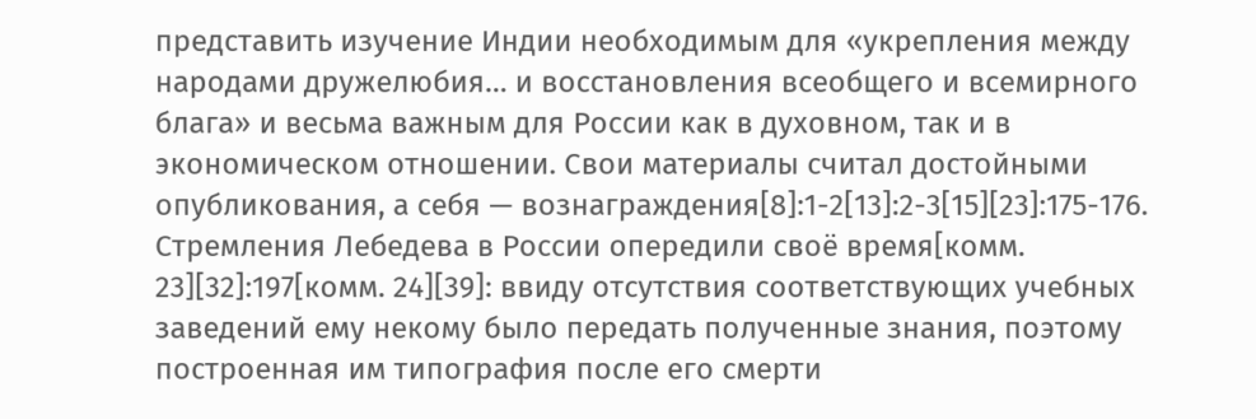представить изучение Индии необходимым для «укрепления между народами дружелюбия… и восстановления всеобщего и всемирного блага» и весьма важным для России как в духовном, так и в экономическом отношении. Свои материалы считал достойными опубликования, а себя — вознаграждения[8]:1-2[13]:2-3[15][23]:175-176.
Стремления Лебедева в России опередили своё время[комм. 23][32]:197[комм. 24][39]: ввиду отсутствия соответствующих учебных заведений ему некому было передать полученные знания, поэтому построенная им типография после его смерти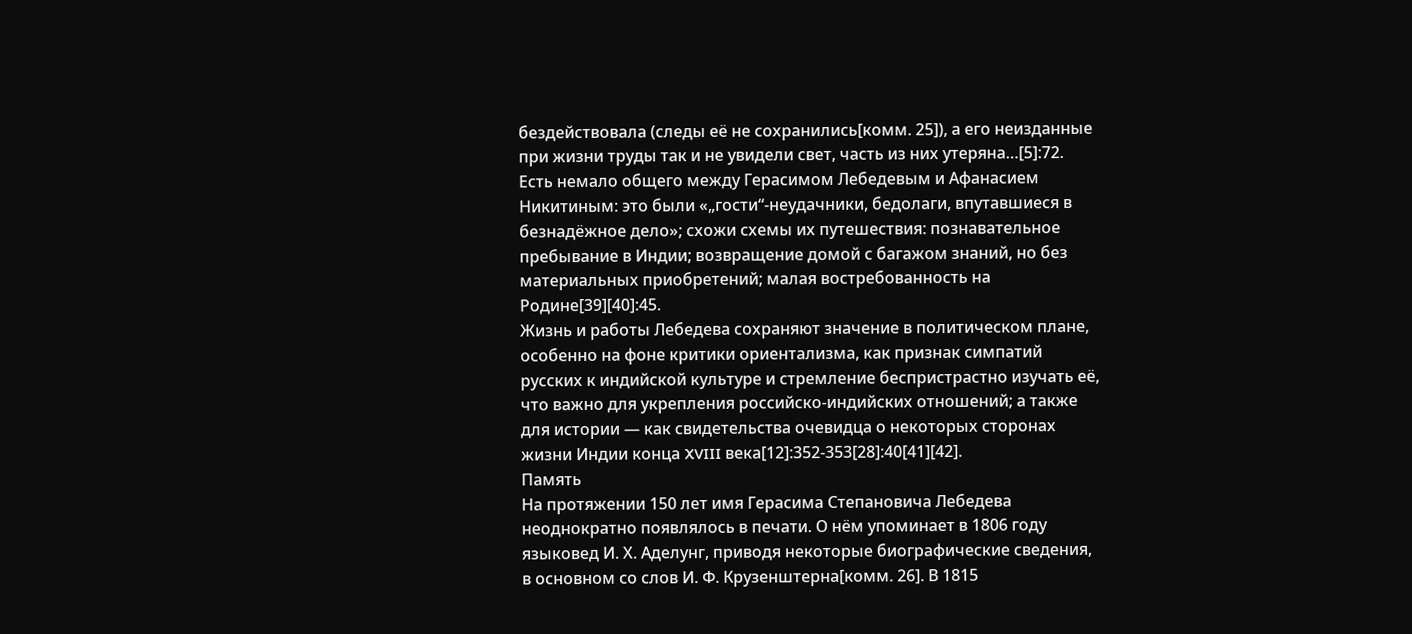бездействовала (следы её не сохранились[комм. 25]), а его неизданные при жизни труды так и не увидели свет, часть из них утеряна…[5]:72. Есть немало общего между Герасимом Лебедевым и Афанасием Никитиным: это были «„гости“-неудачники, бедолаги, впутавшиеся в безнадёжное дело»; схожи схемы их путешествия: познавательное пребывание в Индии; возвращение домой с багажом знаний, но без материальных приобретений; малая востребованность на Родине[39][40]:45.
Жизнь и работы Лебедева сохраняют значение в политическом плане, особенно на фоне критики ориентализма, как признак симпатий русских к индийской культуре и стремление беспристрастно изучать её, что важно для укрепления российско-индийских отношений; а также для истории — как свидетельства очевидца о некоторых сторонах жизни Индии конца XVIII века[12]:352-353[28]:40[41][42].
Память
На протяжении 150 лет имя Герасима Степановича Лебедева неоднократно появлялось в печати. О нём упоминает в 1806 году языковед И. Х. Аделунг, приводя некоторые биографические сведения, в основном со слов И. Ф. Крузенштерна[комм. 26]. В 1815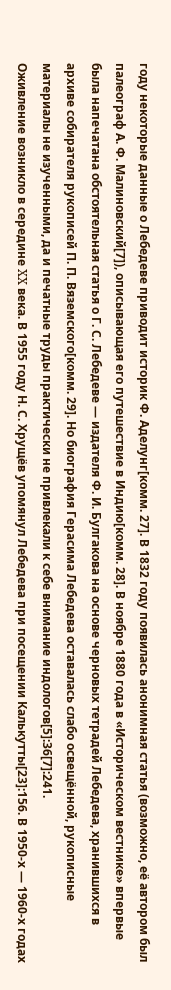году некоторые данные о Лебедеве приводит историк Ф. Аделунг[комм. 27]. В 1832 году появилась анонимная статья (возможно, её автором был палеограф А. Ф. Малиновский[7]), описывающая его путешествие в Индию[комм. 28]. В ноябре 1880 года в «Историческом вестнике» впервые была напечатана обстоятельная статья о Г. С. Лебедеве — издателя Ф. И. Булгакова на основе черновых тетрадей Лебедева, хранившихся в архиве собирателя рукописей П. П. Вяземского[комм. 29]. Но биография Герасима Лебедева оставалась слабо освещённой, рукописные материалы не изученными, да и печатные труды практически не привлекали к себе внимание индологов[5]:36[7]:241.
Оживление возникло в середине XX века. В 1955 году Н. С. Хрущёв упомянул Лебедева при посещении Калькутты[23]:156. В 1950-х — 1960-х годах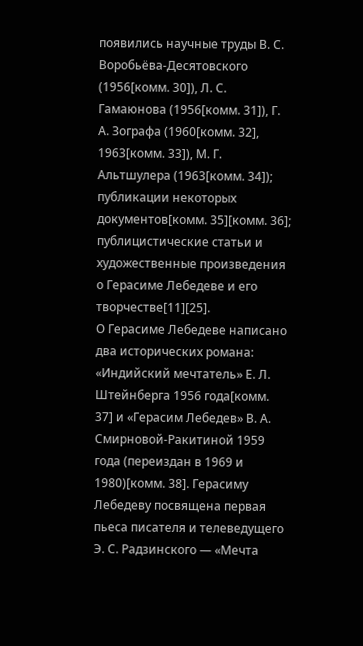появились научные труды В. С. Воробьёва-Десятовского (1956[комм. 30]), Л. С. Гамаюнова (1956[комм. 31]), Г. А. Зографа (1960[комм. 32], 1963[комм. 33]), М. Г. Альтшулера (1963[комм. 34]); публикации некоторых документов[комм. 35][комм. 36]; публицистические статьи и художественные произведения о Герасиме Лебедеве и его творчестве[11][25].
О Герасиме Лебедеве написано два исторических романа: «Индийский мечтатель» Е. Л. Штейнберга 1956 года[комм. 37] и «Герасим Лебедев» В. А. Смирновой-Ракитиной 1959 года (переиздан в 1969 и 1980)[комм. 38]. Герасиму Лебедеву посвящена первая пьеса писателя и телеведущего Э. С. Радзинского — «Мечта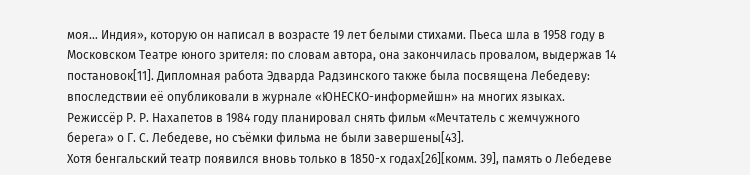моя… Индия», которую он написал в возрасте 19 лет белыми стихами. Пьеса шла в 1958 году в Московском Театре юного зрителя: по словам автора, она закончилась провалом, выдержав 14 постановок[11]. Дипломная работа Эдварда Радзинского также была посвящена Лебедеву: впоследствии её опубликовали в журнале «ЮНЕСКО-информейшн» на многих языках. Режиссёр Р. Р. Нахапетов в 1984 году планировал снять фильм «Мечтатель с жемчужного берега» о Г. С. Лебедеве, но съёмки фильма не были завершены[43].
Хотя бенгальский театр появился вновь только в 1850-х годах[26][комм. 39], память о Лебедеве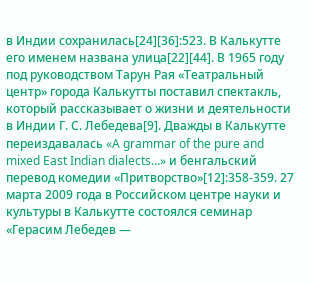в Индии сохранилась[24][36]:523. В Калькутте его именем названа улица[22][44]. В 1965 году под руководством Тарун Рая «Театральный центр» города Калькутты поставил спектакль, который рассказывает о жизни и деятельности в Индии Г. С. Лебедева[9]. Дважды в Калькутте переиздавалась «A grammar of the pure and mixed East Indian dialects…» и бенгальский перевод комедии «Притворство»[12]:358-359. 27 марта 2009 года в Российском центре науки и культуры в Калькутте состоялся семинар «Герасим Лебедев —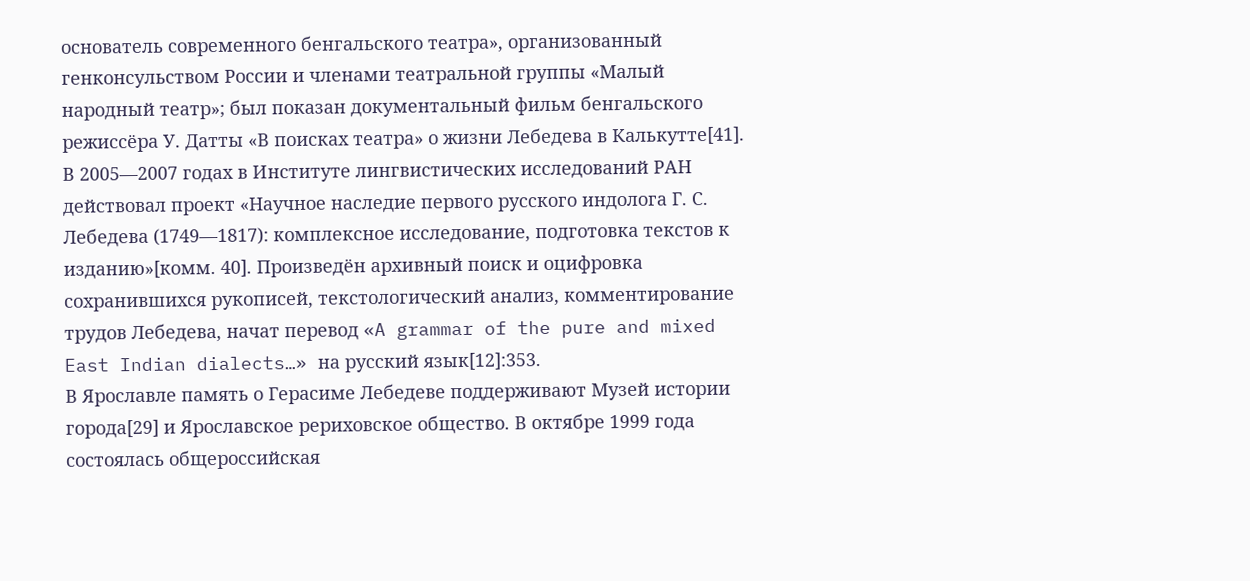основатель современного бенгальского театра», организованный генконсульством России и членами театральной группы «Малый народный театр»; был показан документальный фильм бенгальского режиссёра У. Датты «В поисках театра» о жизни Лебедева в Калькутте[41].
В 2005—2007 годах в Институте лингвистических исследований РАН действовал проект «Научное наследие первого русского индолога Г. С. Лебедева (1749—1817): комплексное исследование, подготовка текстов к изданию»[комм. 40]. Произведён архивный поиск и оцифровка сохранившихся рукописей, текстологический анализ, комментирование трудов Лебедева, начат перевод «A grammar of the pure and mixed East Indian dialects…» на русский язык[12]:353.
В Ярославле память о Герасиме Лебедеве поддерживают Музей истории города[29] и Ярославское рериховское общество. В октябре 1999 года состоялась общероссийская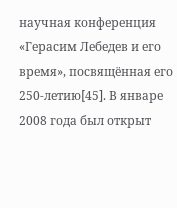научная конференция «Герасим Лебедев и его время», посвящённая его 250-летию[45]. В январе 2008 года был открыт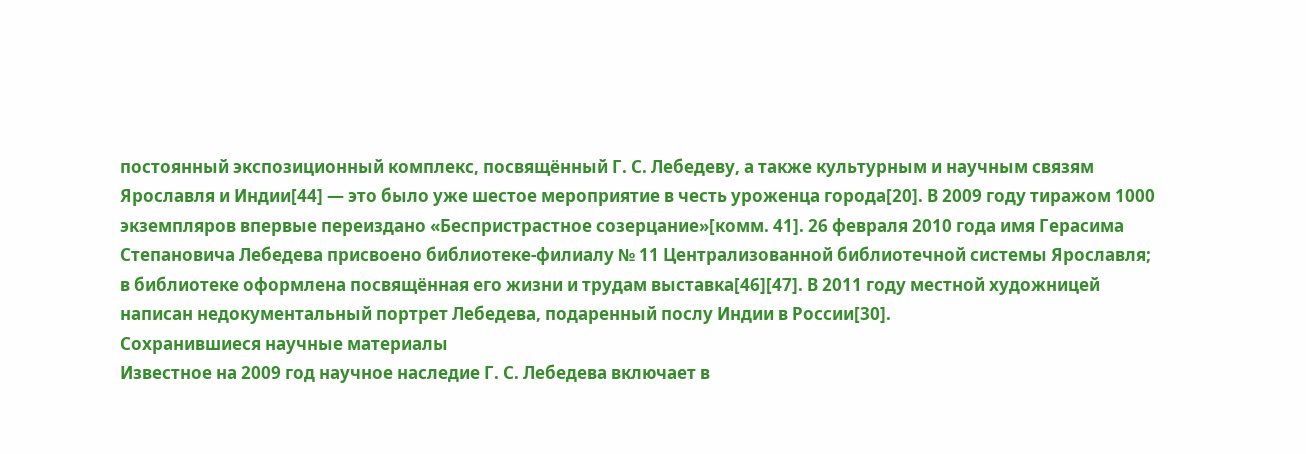постоянный экспозиционный комплекс, посвящённый Г. С. Лебедеву, а также культурным и научным связям Ярославля и Индии[44] — это было уже шестое мероприятие в честь уроженца города[20]. В 2009 году тиражом 1000 экземпляров впервые переиздано «Беспристрастное созерцание»[комм. 41]. 26 февраля 2010 года имя Герасима Степановича Лебедева присвоено библиотеке-филиалу № 11 Централизованной библиотечной системы Ярославля; в библиотеке оформлена посвящённая его жизни и трудам выставка[46][47]. В 2011 году местной художницей написан недокументальный портрет Лебедева, подаренный послу Индии в России[30].
Сохранившиеся научные материалы
Известное на 2009 год научное наследие Г. С. Лебедева включает в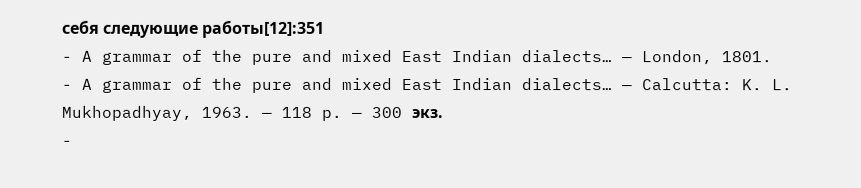себя следующие работы[12]:351
- A grammar of the pure and mixed East Indian dialects… — London, 1801.
- A grammar of the pure and mixed East Indian dialects… — Calcutta: K. L. Mukhopadhyay, 1963. — 118 p. — 300 экз.
-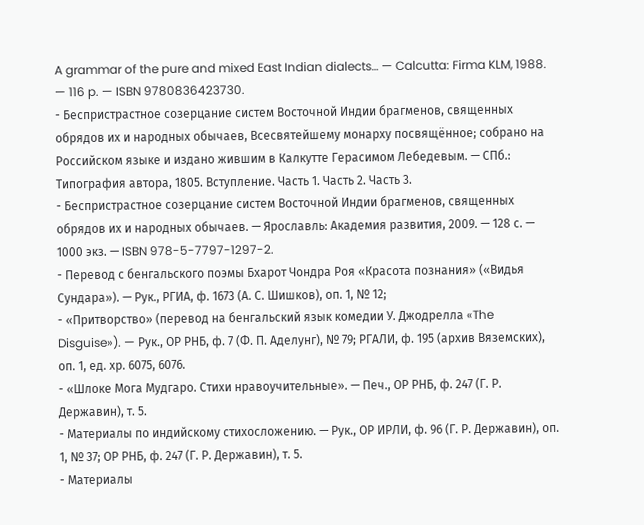A grammar of the pure and mixed East Indian dialects… — Calcutta: Firma KLM, 1988. — 116 p. — ISBN 9780836423730.
- Беспристрастное созерцание систем Восточной Индии брагменов, священных обрядов их и народных обычаев, Всесвятейшему монарху посвящённое; собрано на Российском языке и издано жившим в Калкутте Герасимом Лебедевым. — СПб.: Типография автора, 1805. Вступление. Часть 1. Часть 2. Часть 3.
- Беспристрастное созерцание систем Восточной Индии брагменов, священных обрядов их и народных обычаев. — Ярославль: Академия развития, 2009. — 128 с. — 1000 экз. — ISBN 978-5-7797-1297-2.
- Перевод с бенгальского поэмы Бхарот Чондра Роя «Красота познания» («Видья Сундара»). — Рук., РГИА, ф. 1673 (А. С. Шишков), оп. 1, № 12;
- «Притворство» (перевод на бенгальский язык комедии У. Джодрелла «The Disguise»). — Рук., ОР РНБ, ф. 7 (Ф. П. Аделунг), № 79; РГАЛИ, ф. 195 (архив Вяземских), оп. 1, ед. хр. 6075, 6076.
- «Шлоке Мога Мудгаро. Стихи нравоучительные». — Печ., ОР РНБ, ф. 247 (Г. Р. Державин), т. 5.
- Материалы по индийскому стихосложению. — Рук., ОР ИРЛИ, ф. 96 (Г. Р. Державин), оп. 1, № 37; ОР РНБ, ф. 247 (Г. Р. Державин), т. 5.
- Материалы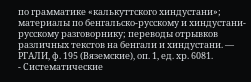по грамматике «калькуттского хиндустани»; материалы по бенгальско-русскому и хиндустани-русскому разговорнику; переводы отрывков различных текстов на бенгали и хиндустани. — РГАЛИ, ф. 195 (Вяземские), оп. 1, ед. хр. 6081.
- Систематические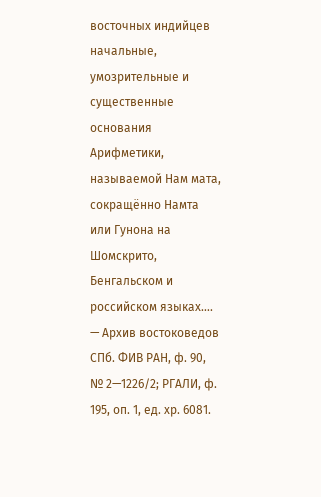восточных индийцев начальные, умозрительные и существенные основания Арифметики, называемой Нам мата, сокращённо Намта или Гунона на Шомскрито, Бенгальском и российском языках…. — Архив востоковедов СПб. ФИВ РАН, ф. 90, № 2—1226/2; РГАЛИ, ф. 195, оп. 1, ед. хр. 6081.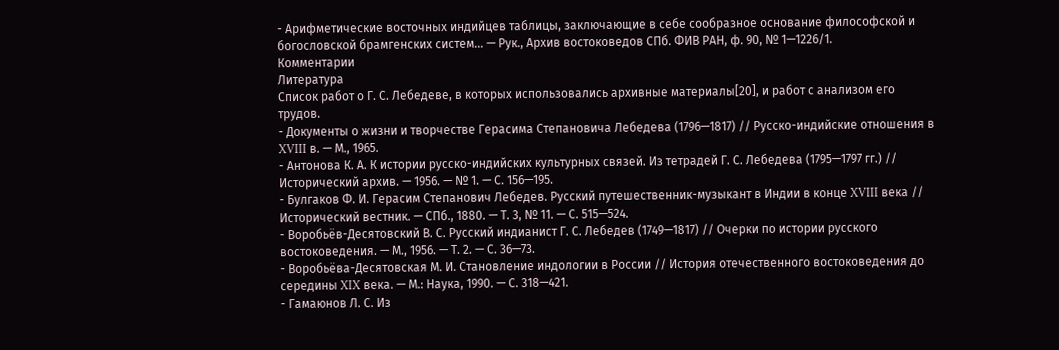- Арифметические восточных индийцев таблицы, заключающие в себе сообразное основание философской и богословской брамгенских систем… — Рук., Архив востоковедов СПб. ФИВ РАН, ф. 90, № 1—1226/1.
Комментарии
Литература
Список работ о Г. С. Лебедеве, в которых использовались архивные материалы[20], и работ с анализом его трудов.
- Документы о жизни и творчестве Герасима Степановича Лебедева (1796—1817) // Русско-индийские отношения в XVIII в. — М., 1965.
- Антонова К. А. К истории русско-индийских культурных связей. Из тетрадей Г. С. Лебедева (1795—1797 гг.) // Исторический архив. — 1956. — № 1. — С. 156—195.
- Булгаков Ф. И. Герасим Степанович Лебедев. Русский путешественник-музыкант в Индии в конце XVIII века // Исторический вестник. — СПб., 1880. — Т. 3, № 11. — С. 515—524.
- Воробьёв-Десятовский В. С. Русский индианист Г. С. Лебедев (1749—1817) // Очерки по истории русского востоковедения. — М., 1956. — Т. 2. — С. 36—73.
- Воробьёва-Десятовская М. И. Становление индологии в России // История отечественного востоковедения до середины XIX века. — М.: Наука, 1990. — С. 318—421.
- Гамаюнов Л. С. Из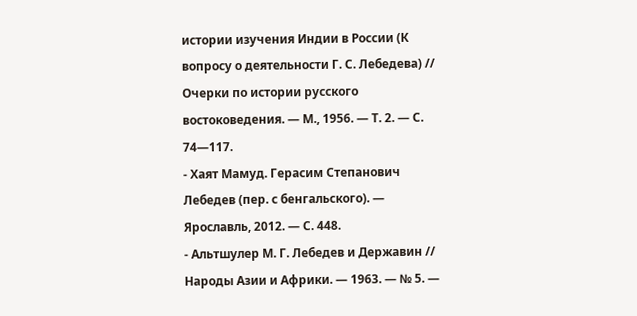истории изучения Индии в России (К вопросу о деятельности Г. С. Лебедева) // Очерки по истории русского востоковедения. — М., 1956. — Т. 2. — С. 74—117.
- Хаят Мамуд. Герасим Степанович Лебедев (пер. с бенгальского). — Ярославль, 2012. — С. 448.
- Альтшулер М. Г. Лебедев и Державин // Народы Азии и Африки. — 1963. — № 5. —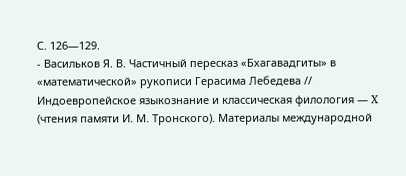С. 126—129.
- Васильков Я. В. Частичный пересказ «Бхагавадгиты» в «математической» рукописи Герасима Лебедева // Индоевропейское языкознание и классическая филология — X (чтения памяти И. М. Тронского). Материалы международной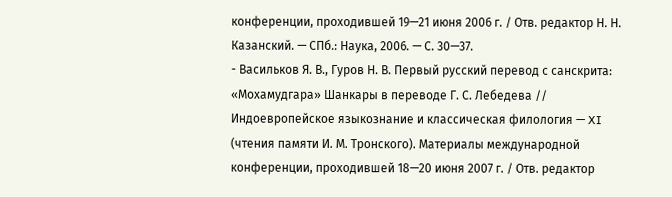конференции, проходившей 19—21 июня 2006 г. / Отв. редактор Н. Н. Казанский. — СПб.: Наука, 2006. — С. 30—37.
- Васильков Я. В., Гуров Н. В. Первый русский перевод с санскрита: «Мохамудгара» Шанкары в переводе Г. С. Лебедева // Индоевропейское языкознание и классическая филология — XI (чтения памяти И. М. Тронского). Материалы международной конференции, проходившей 18—20 июня 2007 г. / Отв. редактор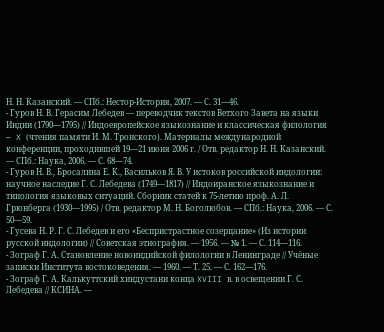Н. Н. Казанский. — СПб.: Нестор-История, 2007. — С. 31—46.
- Гуров Н. В. Герасим Лебедев — переводчик текстов Ветхого Завета на языки Индии (1790—1795) // Индоевропейское языкознание и классическая филология — X (чтения памяти И. М. Тронского). Материалы международной конференции, проходившей 19—21 июня 2006 г. / Отв. редактор Н. Н. Казанский. — СПб.: Наука, 2006. — С. 68—74.
- Гуров Н. В., Бросалина Е. К., Васильков Я. В. У истоков российской индологии: научное наследие Г. С. Лебедева (1749—1817) // Индоиранское языкознание и типология языковых ситуаций. Сборник статей к 75-летию проф. А. Л. Грюнберга (1930—1995) / Отв. редактор М. Н. Боголюбов. — СПб.: Наука, 2006. — С. 50—59.
- Гусева Н. Р. Г. С. Лебедев и его «Беспристрастное созерцание» (Из истории русской индологии) // Советская этнография. — 1956. — № 1. — С. 114—116.
- Зограф Г. А. Становление новоиндийской филологии в Ленинграде // Учёные записки Института востоковедения. — 1960. — Т. 25. — С. 162—176.
- Зограф Г. А. Калькуттский хиндустани конца XVIII в. в освещении Г. С. Лебедева // КСИНА. —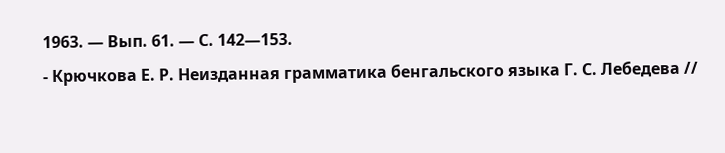1963. — Вып. 61. — С. 142—153.
- Крючкова Е. Р. Неизданная грамматика бенгальского языка Г. С. Лебедева //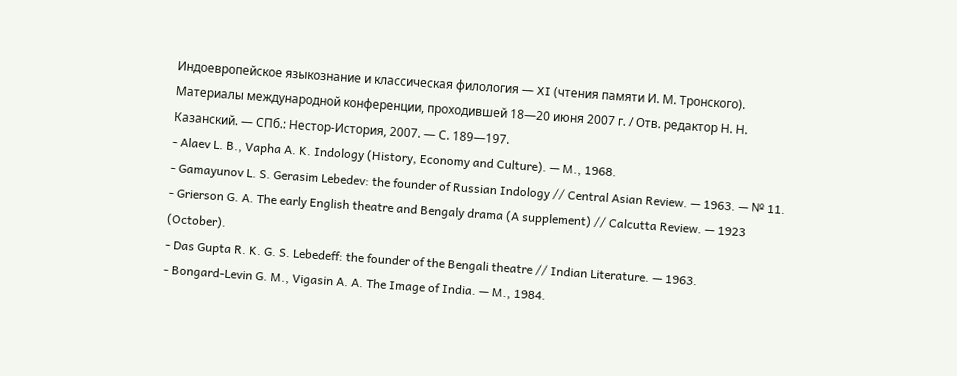Индоевропейское языкознание и классическая филология — XI (чтения памяти И. М. Тронского). Материалы международной конференции, проходившей 18—20 июня 2007 г. / Отв. редактор Н. Н. Казанский. — СПб.: Нестор-История, 2007. — С. 189—197.
- Alaev L. B., Vapha A. K. Indology (History, Economy and Culture). — M., 1968.
- Gamayunov L. S. Gerasim Lebedev: the founder of Russian Indology // Central Asian Review. — 1963. — № 11.
- Grierson G. A. The early English theatre and Bengaly drama (A supplement) // Calcutta Review. — 1923 (October).
- Das Gupta R. K. G. S. Lebedeff: the founder of the Bengali theatre // Indian Literature. — 1963.
- Bongard-Levin G. M., Vigasin A. A. The Image of India. — M., 1984.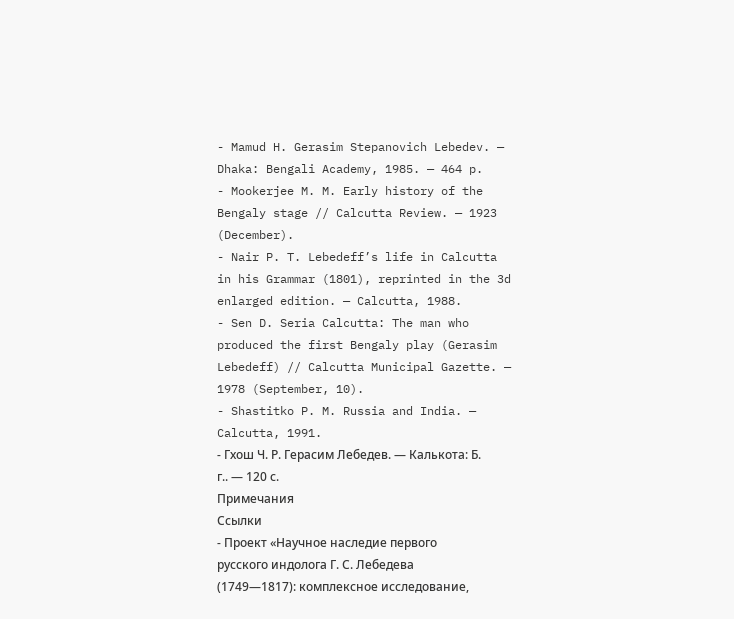- Mamud H. Gerasim Stepanovich Lebedev. — Dhaka: Bengali Academy, 1985. — 464 p.
- Mookerjee M. M. Early history of the Bengaly stage // Calcutta Review. — 1923 (December).
- Nair P. T. Lebedeff’s life in Calcutta in his Grammar (1801), reprinted in the 3d enlarged edition. — Calcutta, 1988.
- Sen D. Seria Calcutta: The man who produced the first Bengaly play (Gerasim Lebedeff) // Calcutta Municipal Gazette. — 1978 (September, 10).
- Shastitko P. M. Russia and India. — Calcutta, 1991.
- Гхош Ч. Р. Герасим Лебедев. — Калькота: Б. г.. — 120 с.
Примечания
Ссылки
- Проект «Научное наследие первого русского индолога Г. С. Лебедева (1749—1817): комплексное исследование,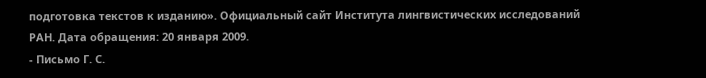подготовка текстов к изданию». Официальный сайт Института лингвистических исследований РАН. Дата обращения: 20 января 2009.
- Письмо Г. С.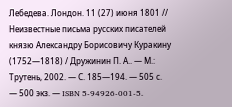Лебедева. Лондон. 11 (27) июня 1801 // Неизвестные письма русских писателей князю Александру Борисовичу Куракину (1752—1818) / Дружинин П. А.. — М.: Трутень, 2002. — С. 185—194. — 505 с. — 500 экз. — ISBN 5-94926-001-5.